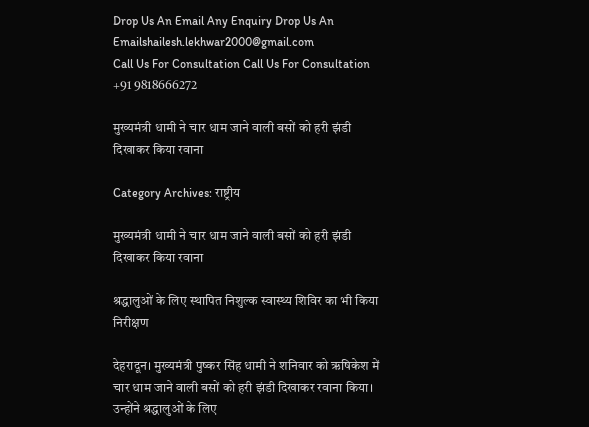Drop Us An Email Any Enquiry Drop Us An Emailshailesh.lekhwar2000@gmail.com
Call Us For Consultation Call Us For Consultation +91 9818666272

मुख्यमंत्री धामी ने चार धाम जाने वाली बसों को हरी झंडी दिखाकर किया रवाना

Category Archives: राष्ट्रीय

मुख्यमंत्री धामी ने चार धाम जाने वाली बसों को हरी झंडी दिखाकर किया रवाना

श्रद्धालुओं के लिए स्थापित निशुल्क स्वास्थ्य शिविर का भी किया निरीक्षण

देहरादून। मुख्यमंत्री पुष्कर सिंह धामी ने शनिवार को ऋषिकेश में चार धाम जाने वाली बसों को हरी झंडी दिखाकर रवाना किया। उन्होंने श्रद्धालुओं के लिए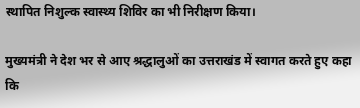स्थापित निशुल्क स्वास्थ्य शिविर का भी निरीक्षण किया।

मुख्यमंत्री ने देश भर से आए श्रद्धालुओं का उत्तराखंड में स्वागत करते हुए कहा कि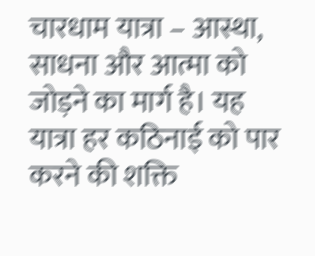चारधाम यात्रा – आस्था, साधना और आत्मा को जोड़ने का मार्ग है। यह यात्रा हर कठिनाई को पार करने की शक्ति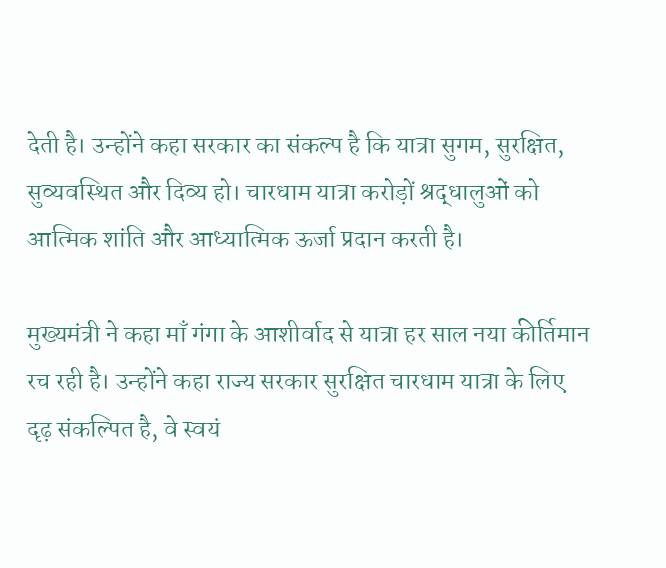देती है। उन्होंने कहा सरकार का संकल्प है कि यात्रा सुगम, सुरक्षित, सुव्यवस्थित और दिव्य हो। चारधाम यात्रा करोड़ों श्रद्धालुओं को आत्मिक शांति और आध्यात्मिक ऊर्जा प्रदान करती है।

मुख्यमंत्री ने कहा माँ गंगा के आशीर्वाद से यात्रा हर साल नया कीर्तिमान रच रही है। उन्होंने कहा राज्य सरकार सुरक्षित चारधाम यात्रा के लिए दृढ़ संकल्पित है, वे स्वयं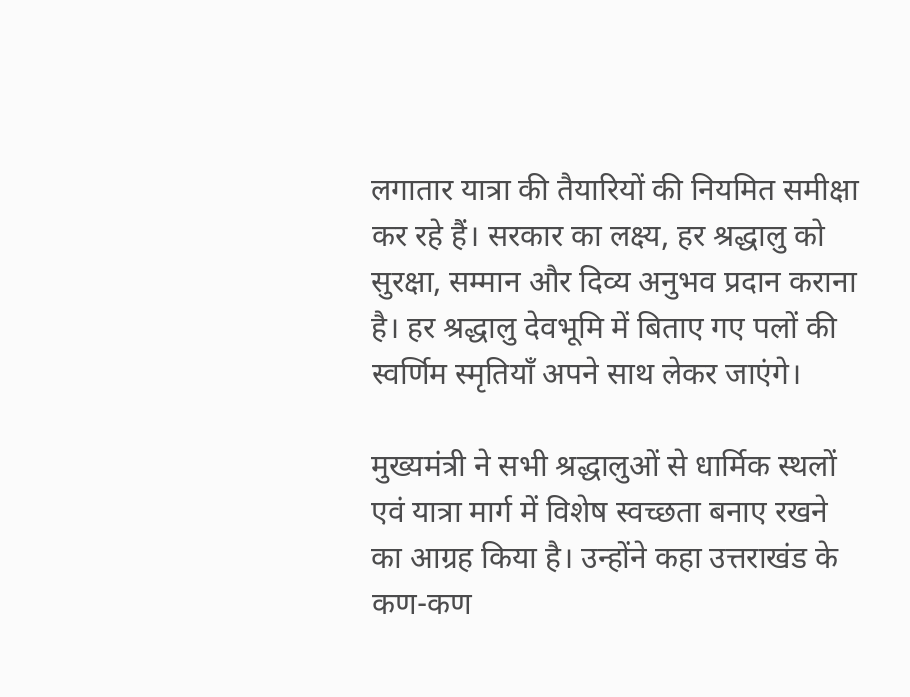लगातार यात्रा की तैयारियों की नियमित समीक्षा कर रहे हैं। सरकार का लक्ष्य, हर श्रद्धालु को सुरक्षा, सम्मान और दिव्य अनुभव प्रदान कराना है। हर श्रद्धालु देवभूमि में बिताए गए पलों की स्वर्णिम स्मृतियाँ अपने साथ लेकर जाएंगे।

मुख्यमंत्री ने सभी श्रद्धालुओं से धार्मिक स्थलों एवं यात्रा मार्ग में विशेष स्वच्छता बनाए रखने का आग्रह किया है। उन्होंने कहा उत्तराखंड के कण-कण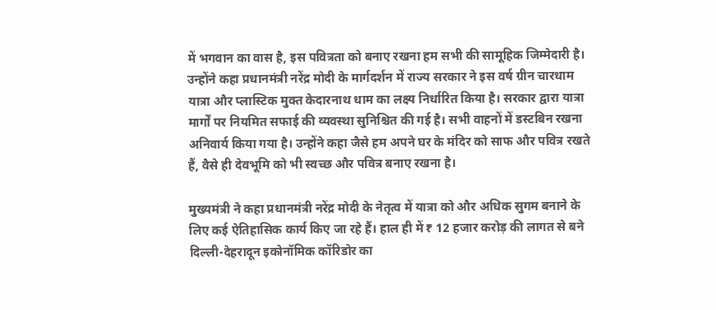में भगवान का वास है, इस पवित्रता को बनाए रखना हम सभी की सामूहिक जिम्मेदारी है। उन्होंने कहा प्रधानमंत्री नरेंद्र मोदी के मार्गदर्शन में राज्य सरकार ने इस वर्ष ग्रीन चारधाम यात्रा और प्लास्टिक मुक्त केदारनाथ धाम का लक्ष्य निर्धारित किया है। सरकार द्वारा यात्रा मार्गों पर नियमित सफाई की व्यवस्था सुनिश्चित की गई है। सभी वाहनों में डस्टबिन रखना अनिवार्य किया गया है। उन्होंने कहा जैसे हम अपने घर के मंदिर को साफ और पवित्र रखते हैं, वैसे ही देवभूमि को भी स्वच्छ और पवित्र बनाए रखना है।

मुख्यमंत्री ने कहा प्रधानमंत्री नरेंद्र मोदी के नेतृत्व में यात्रा को और अधिक सुगम बनाने के लिए कई ऐतिहासिक कार्य किए जा रहे हैं। हाल ही में ₹ 12 हजार करोड़ की लागत से बने दिल्ली-देहरादून इकोनॉमिक कॉरिडोर का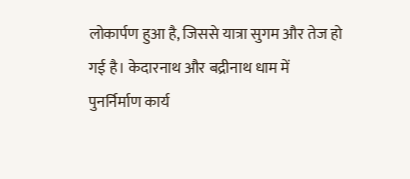लोकार्पण हुआ है, जिससे यात्रा सुगम और तेज हो गई है। केदारनाथ और बद्रीनाथ धाम में पुनर्निर्माण कार्य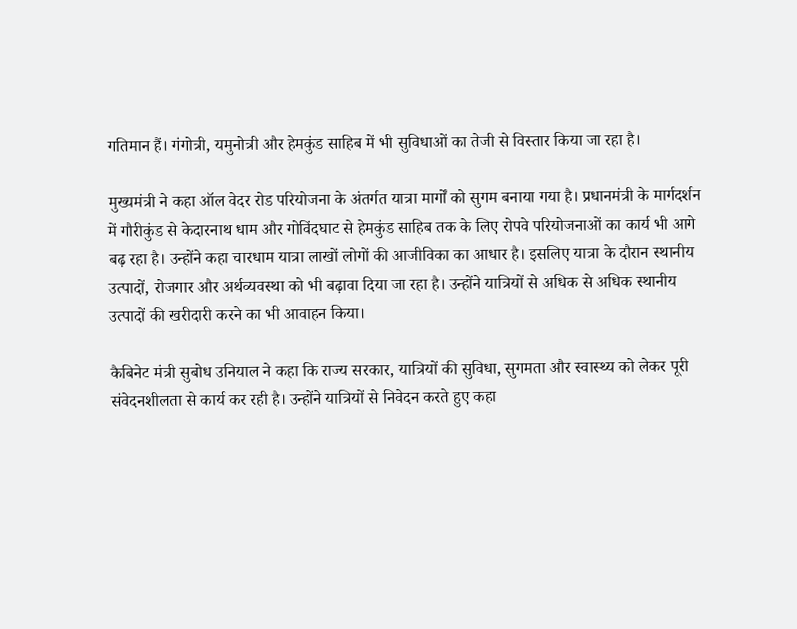गतिमान हैं। गंगोत्री, यमुनोत्री और हेमकुंड साहिब में भी सुविधाओं का तेजी से विस्तार किया जा रहा है।

मुख्यमंत्री ने कहा ऑल वेदर रोड परियोजना के अंतर्गत यात्रा मार्गों को सुगम बनाया गया है। प्रधानमंत्री के मार्गदर्शन में गौरीकुंड से केदारनाथ धाम और गोविंदघाट से हेमकुंड साहिब तक के लिए रोपवे परियोजनाओं का कार्य भी आगे बढ़ रहा है। उन्होंने कहा चारधाम यात्रा लाखों लोगों की आजीविका का आधार है। इसलिए यात्रा के दौरान स्थानीय उत्पादों, रोजगार और अर्थव्यवस्था को भी बढ़ावा दिया जा रहा है। उन्होंने यात्रियों से अधिक से अधिक स्थानीय उत्पादों की खरीदारी करने का भी आवाहन किया।

कैबिनेट मंत्री सुबोध उनियाल ने कहा कि राज्य सरकार, यात्रियों की सुविधा, सुगमता और स्वास्थ्य को लेकर पूरी संवेदनशीलता से कार्य कर रही है। उन्होंने यात्रियों से निवेदन करते हुए कहा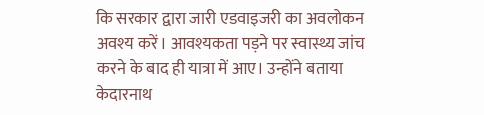कि सरकार द्वारा जारी एडवाइजरी का अवलोकन अवश्य करें। आवश्यकता पड़ने पर स्वास्थ्य जांच करने के बाद ही यात्रा में आए। उन्होंने बताया केदारनाथ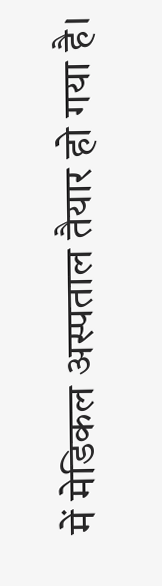में मेडिकल अस्पताल तैयार हो गया है।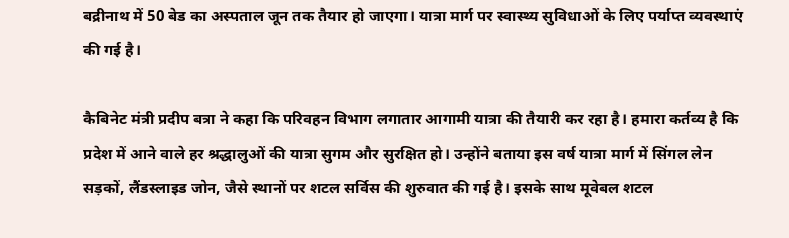बद्रीनाथ में 50 बेड का अस्पताल जून तक तैयार हो जाएगा। यात्रा मार्ग पर स्वास्थ्य सुविधाओं के लिए पर्याप्त व्यवस्थाएं की गई है।

कैबिनेट मंत्री प्रदीप बत्रा ने कहा कि परिवहन विभाग लगातार आगामी यात्रा की तैयारी कर रहा है। हमारा कर्तव्य है कि प्रदेश में आने वाले हर श्रद्धालुओं की यात्रा सुगम और सुरक्षित हो। उन्होंने बताया इस वर्ष यात्रा मार्ग में सिंगल लेन सड़कों, लैंडस्लाइड जोन, जैसे स्थानों पर शटल सर्विस की शुरुवात की गई है। इसके साथ मूवेबल शटल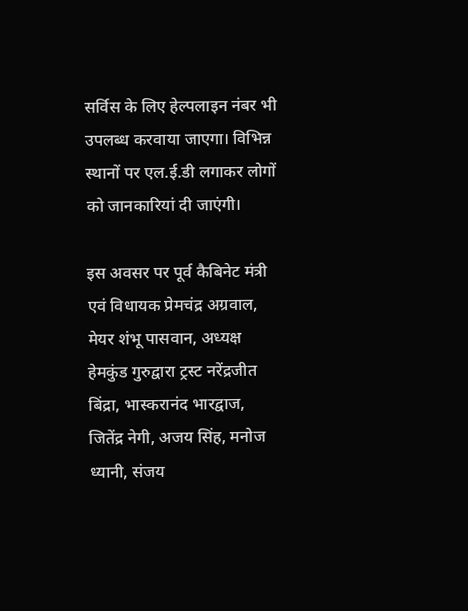सर्विस के लिए हेल्पलाइन नंबर भी उपलब्ध करवाया जाएगा। विभिन्न स्थानों पर एल.ई.डी लगाकर लोगों को जानकारियां दी जाएंगी।

इस अवसर पर पूर्व कैबिनेट मंत्री एवं विधायक प्रेमचंद्र अग्रवाल, मेयर शंभू पासवान, अध्यक्ष हेमकुंड गुरुद्वारा ट्रस्ट नरेंद्रजीत बिंद्रा, भास्करानंद भारद्वाज, जितेंद्र नेगी, अजय सिंह, मनोज ध्यानी, संजय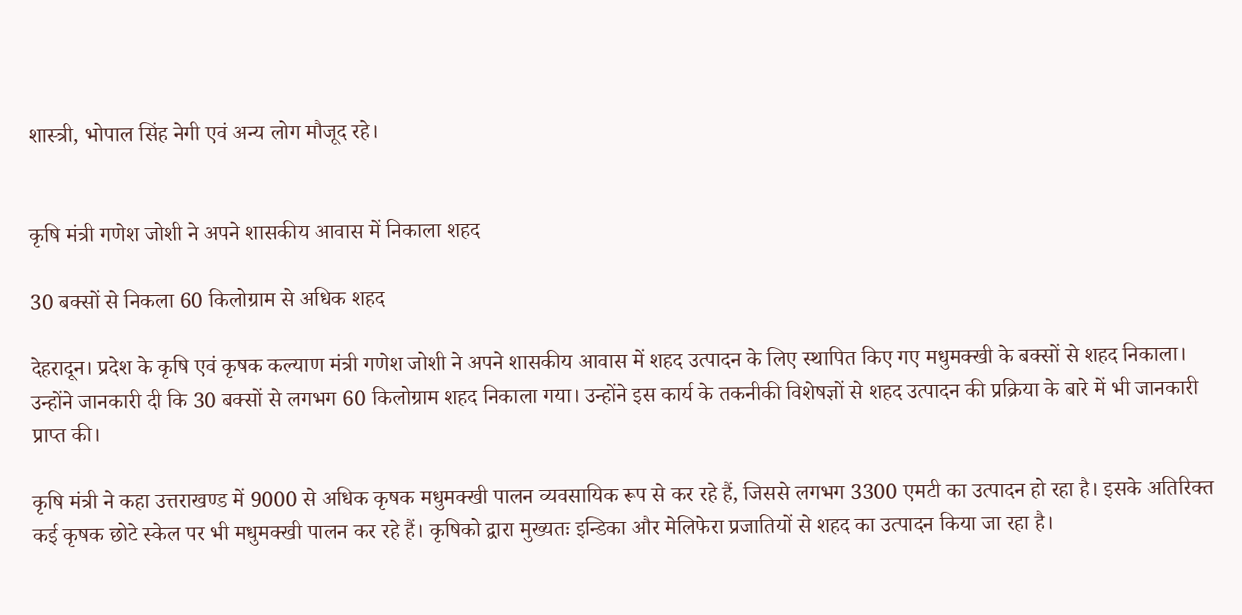शास्त्री, भोपाल सिंह नेगी एवं अन्य लोग मौजूद रहे।


कृषि मंत्री गणेश जोशी ने अपने शासकीय आवास में निकाला शहद

30 बक्सों से निकला 60 किलोग्राम से अधिक शहद

देहरादून। प्रदेश के कृषि एवं कृषक कल्याण मंत्री गणेश जोशी ने अपने शासकीय आवास में शहद उत्पादन के लिए स्थापित किए गए मधुमक्खी के बक्सों से शहद निकाला। उन्होंने जानकारी दी कि 30 बक्सों से लगभग 60 किलोग्राम शहद निकाला गया। उन्होंने इस कार्य के तकनीकी विशेषज्ञों से शहद उत्पादन की प्रक्रिया के बारे में भी जानकारी प्राप्त की।

कृषि मंत्री ने कहा उत्तराखण्ड में 9000 से अधिक कृषक मधुमक्खी पालन व्यवसायिक रूप से कर रहे हैं, जिससे लगभग 3300 एमटी का उत्पादन हो रहा है। इसके अतिरिक्त कई कृषक छोटे स्केल पर भी मधुमक्खी पालन कर रहे हैं। कृषिको द्वारा मुख्यतः इन्डिका और मेलिफेरा प्रजातियों से शहद का उत्पादन किया जा रहा है।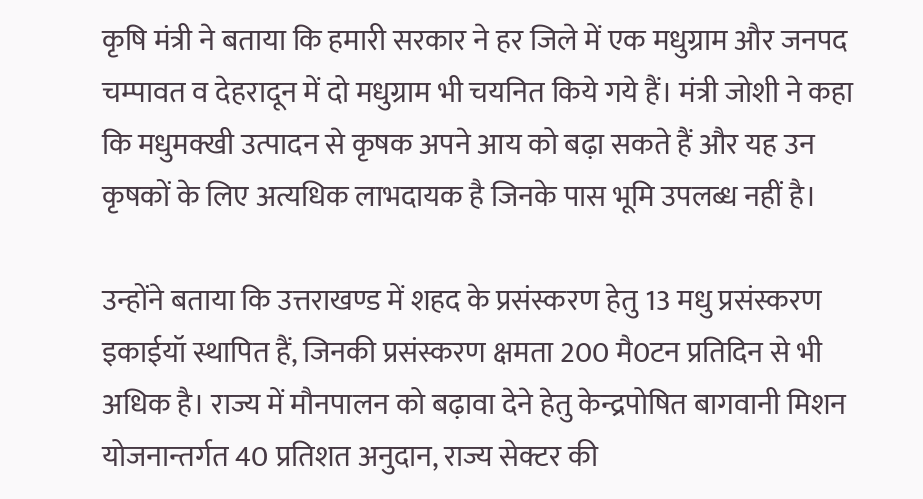कृषि मंत्री ने बताया कि हमारी सरकार ने हर जिले में एक मधुग्राम और जनपद चम्पावत व देहरादून में दो मधुग्राम भी चयनित किये गये हैं। मंत्री जोशी ने कहा कि मधुमक्खी उत्पादन से कृषक अपने आय को बढ़ा सकते हैं और यह उन कृषकों के लिए अत्यधिक लाभदायक है जिनके पास भूमि उपलब्ध नहीं है।

उन्होंने बताया कि उत्तराखण्ड में शहद के प्रसंस्करण हेतु 13 मधु प्रसंस्करण इकाईयॉ स्थापित हैं, जिनकी प्रसंस्करण क्षमता 200 मै0टन प्रतिदिन से भी अधिक है। राज्य में मौनपालन को बढ़ावा देने हेतु केन्द्रपोषित बागवानी मिशन योजनान्तर्गत 40 प्रतिशत अनुदान, राज्य सेक्टर की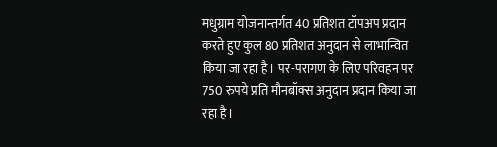मधुग्राम योजनान्तर्गत 40 प्रतिशत टॉपअप प्रदान करते हुए कुल 80 प्रतिशत अनुदान से लाभान्वित किया जा रहा है। पर-परागण के लिए परिवहन पर 750 रुपये प्रति मौनबॉक्स अनुदान प्रदान किया जा रहा है।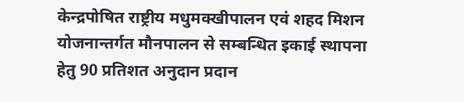केन्द्रपोषित राष्ट्रीय मधुमक्खीपालन एवं शहद मिशन योजनान्तर्गत मौनपालन से सम्बन्धित इकाई स्थापना हेतु 90 प्रतिशत अनुदान प्रदान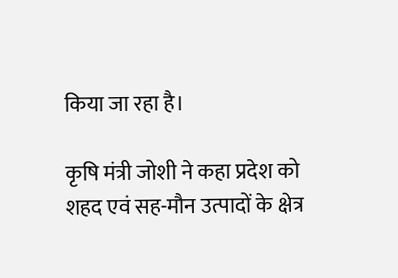किया जा रहा है।

कृषि मंत्री जोशी ने कहा प्रदेश को शहद एवं सह-मौन उत्पादों के क्षेत्र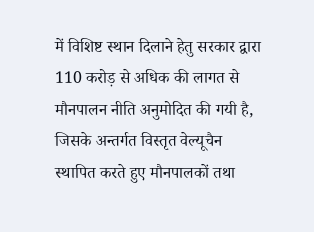में विशिष्ट स्थान दिलाने हेतु सरकार द्वारा 110 करोड़ से अधिक की लागत से मौनपालन नीति अनुमोदित की गयी है, जिसके अन्तर्गत विस्तृत वेल्यूचैन स्थापित करते हुए मौनपालकों तथा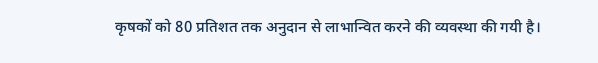कृषकों को 80 प्रतिशत तक अनुदान से लाभान्वित करने की व्यवस्था की गयी है।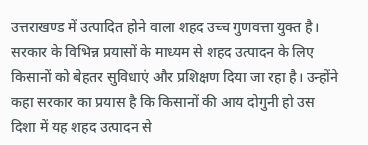उत्तराखण्ड में उत्पादित होने वाला शहद उच्च गुणवत्ता युक्त है। सरकार के विभिन्न प्रयासों के माध्यम से शहद उत्पादन के लिए किसानों को बेहतर सुविधाएं और प्रशिक्षण दिया जा रहा है। उन्होंने कहा सरकार का प्रयास है कि किसानों की आय दोगुनी हो उस दिशा में यह शहद उत्पादन से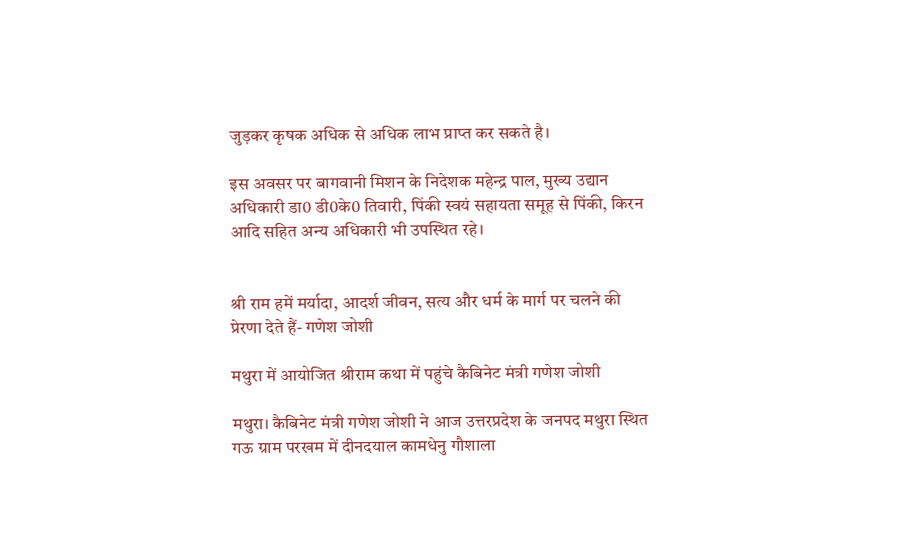जुड़कर कृषक अधिक से अधिक लाभ प्राप्त कर सकते है।

इस अवसर पर बागवानी मिशन के निदेशक महेन्द्र पाल, मुख्य उद्यान अधिकारी डा0 डी0के0 तिवारी, पिंकी स्वयं सहायता समूह से पिंकी, किरन आदि सहित अन्य अधिकारी भी उपस्थित रहे।


श्री राम हमें मर्यादा, आदर्श जीवन, सत्य और धर्म के मार्ग पर चलने की प्रेरणा देते हैं- गणेश जोशी

मथुरा में आयोजित श्रीराम कथा में पहुंचे कैबिनेट मंत्री गणेश जोशी

मथुरा। कैबिनेट मंत्री गणेश जोशी ने आज उत्तरप्रदेश के जनपद मथुरा स्थित गऊ ग्राम परखम में दीनदयाल कामधेनु गौशाला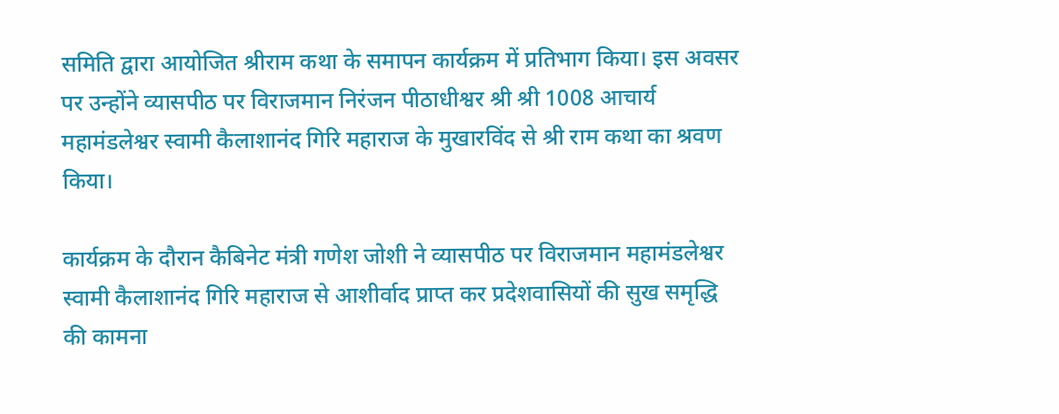समिति द्वारा आयोजित श्रीराम कथा के समापन कार्यक्रम में प्रतिभाग किया। इस अवसर पर उन्होंने व्यासपीठ पर विराजमान निरंजन पीठाधीश्वर श्री श्री 1008 आचार्य महामंडलेश्वर स्वामी कैलाशानंद गिरि महाराज के मुखारविंद से श्री राम कथा का श्रवण किया।

कार्यक्रम के दौरान कैबिनेट मंत्री गणेश जोशी ने व्यासपीठ पर विराजमान महामंडलेश्वर स्वामी कैलाशानंद गिरि महाराज से आशीर्वाद प्राप्त कर प्रदेशवासियों की सुख समृद्धि की कामना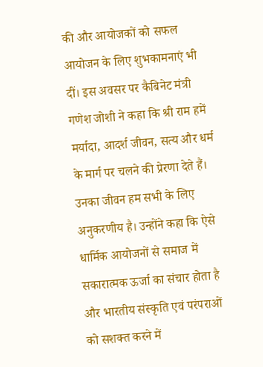की और आयोजकों को सफल आयोजन के लिए शुभकामनाएं भी दीं। इस अवसर पर कैबिनेट मंत्री गणेश जोशी ने कहा कि श्री राम हमें मर्यादा, आदर्श जीवन, सत्य और धर्म के मार्ग पर चलने की प्रेरणा देते हैं। उनका जीवन हम सभी के लिए अनुकरणीय है। उन्होंने कहा कि ऐसे धार्मिक आयोजनों से समाज में सकारात्मक ऊर्जा का संचार होता है और भारतीय संस्कृति एवं परंपराओं को सशक्त करने में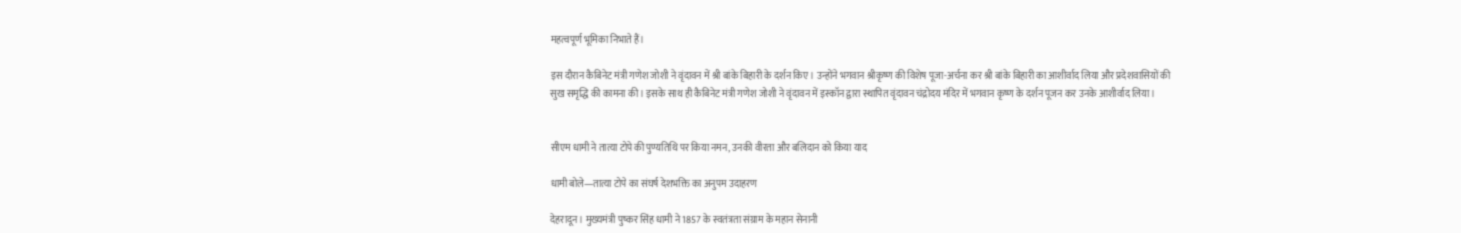महत्वपूर्ण भूमिका निभाते हैं।

इस दौरान कैबिनेट मंत्री गणेश जोशी ने वृंदावन में श्री बांके बिहारी के दर्शन किए। उन्होंने भगवान श्रीकृष्ण की विशेष पूजा-अर्चना कर श्री बांके बिहारी का आशीर्वाद लिया और प्रदेशवासियों की सुख समृद्धि की कामना की। इसके साथ ही कैबिनेट मंत्री गणेश जोशी ने वृंदावन में इस्कॉन द्वारा स्थापित वृंदावन चंद्रोदय मंदिर में भगवान कृष्ण के दर्शन पूजन कर उनके आशीर्वाद लिया।


सीएम धामी ने तात्या टोपे की पुण्यतिथि पर किया नमन, उनकी वीरता और बलिदान को किया याद

धामी बोले—तात्या टोपे का संघर्ष देशभक्ति का अनुपम उदाहरण

देहरादून। मुख्यमंत्री पुष्कर सिंह धामी ने 1857 के स्वतंत्रता संग्राम के महान सेनानी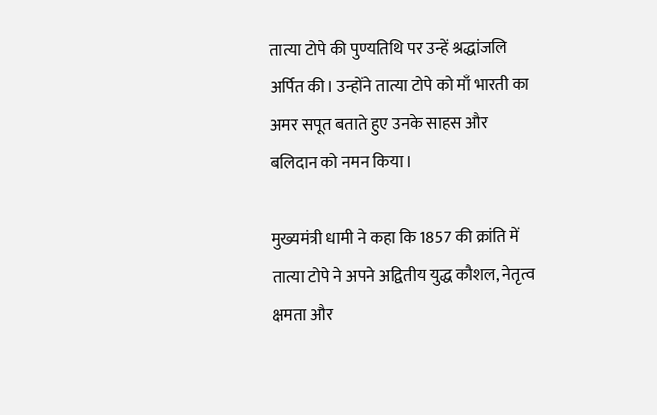तात्या टोपे की पुण्यतिथि पर उन्हें श्रद्धांजलि अर्पित की। उन्होंने तात्या टोपे को माँ भारती का अमर सपूत बताते हुए उनके साहस और बलिदान को नमन किया।

मुख्यमंत्री धामी ने कहा कि 1857 की क्रांति में तात्या टोपे ने अपने अद्वितीय युद्ध कौशल, नेतृत्व क्षमता और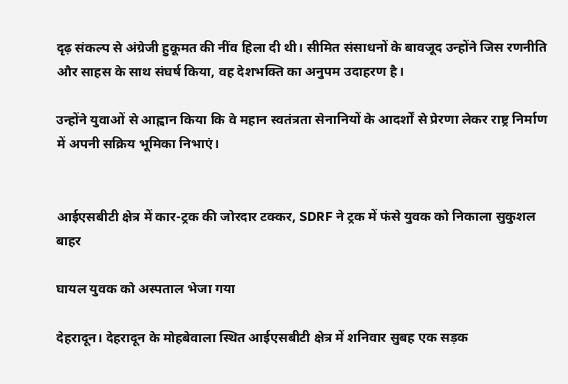दृढ़ संकल्प से अंग्रेजी हुकूमत की नींव हिला दी थी। सीमित संसाधनों के बावजूद उन्होंने जिस रणनीति और साहस के साथ संघर्ष किया, वह देशभक्ति का अनुपम उदाहरण है।

उन्होंने युवाओं से आह्वान किया कि वे महान स्वतंत्रता सेनानियों के आदर्शों से प्रेरणा लेकर राष्ट्र निर्माण में अपनी सक्रिय भूमिका निभाएं।


आईएसबीटी क्षेत्र में कार-ट्रक की जोरदार टक्कर, SDRF ने ट्रक में फंसे युवक को निकाला सुकुशल बाहर

घायल युवक को अस्पताल भेजा गया

देहरादून। देहरादून के मोहबेवाला स्थित आईएसबीटी क्षेत्र में शनिवार सुबह एक सड़क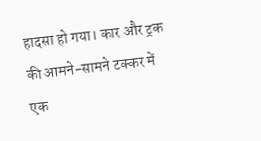हादसा हो गया। कार और ट्रक की आमने-सामने टक्कर में एक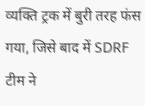व्यक्ति ट्रक में बुरी तरह फंस गया, जिसे बाद में SDRF टीम ने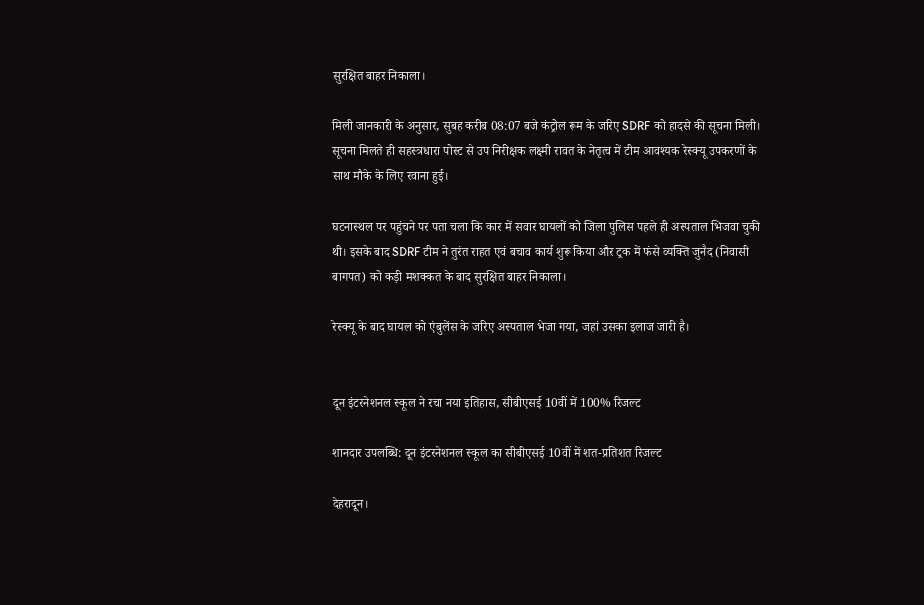सुरक्षित बाहर निकाला।

मिली जानकारी के अनुसार, सुबह करीब 08:07 बजे कंट्रोल रूम के जरिए SDRF को हादसे की सूचना मिली। सूचना मिलते ही सहस्त्रधारा पोस्ट से उप निरीक्षक लक्ष्मी रावत के नेतृत्व में टीम आवश्यक रेस्क्यू उपकरणों के साथ मौके के लिए रवाना हुई।

घटनास्थल पर पहुंचने पर पता चला कि कार में सवार घायलों को जिला पुलिस पहले ही अस्पताल भिजवा चुकी थी। इसके बाद SDRF टीम ने तुरंत राहत एवं बचाव कार्य शुरू किया और ट्रक में फंसे व्यक्ति जुनैद (निवासी बागपत) को कड़ी मशक्कत के बाद सुरक्षित बाहर निकाला।

रेस्क्यू के बाद घायल को एंबुलेंस के जरिए अस्पताल भेजा गया, जहां उसका इलाज जारी है।


दून इंटरनेशनल स्कूल ने रचा नया इतिहास, सीबीएसई 10वीं में 100% रिजल्ट

शानदार उपलब्धि: दून इंटरनेशनल स्कूल का सीबीएसई 10वीं में शत-प्रतिशत रिजल्ट

देहरादून।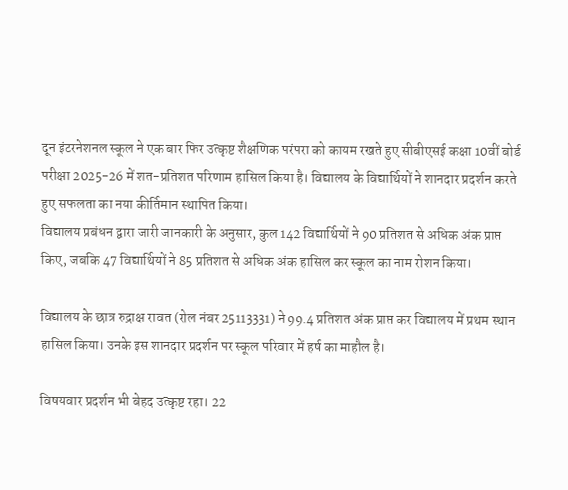दून इंटरनेशनल स्कूल ने एक बार फिर उत्कृष्ट शैक्षणिक परंपरा को कायम रखते हुए सीबीएसई कक्षा 10वीं बोर्ड परीक्षा 2025-26 में शत-प्रतिशत परिणाम हासिल किया है। विद्यालय के विद्यार्थियों ने शानदार प्रदर्शन करते हुए सफलता का नया कीर्तिमान स्थापित किया।
विद्यालय प्रबंधन द्वारा जारी जानकारी के अनुसार, कुल 142 विद्यार्थियों ने 90 प्रतिशत से अधिक अंक प्राप्त किए, जबकि 47 विद्यार्थियों ने 85 प्रतिशत से अधिक अंक हासिल कर स्कूल का नाम रोशन किया।

विद्यालय के छात्र रुद्राक्ष रावत (रोल नंबर 25113331) ने 99.4 प्रतिशत अंक प्राप्त कर विद्यालय में प्रथम स्थान हासिल किया। उनके इस शानदार प्रदर्शन पर स्कूल परिवार में हर्ष का माहौल है।

विषयवार प्रदर्शन भी बेहद उत्कृष्ट रहा। 22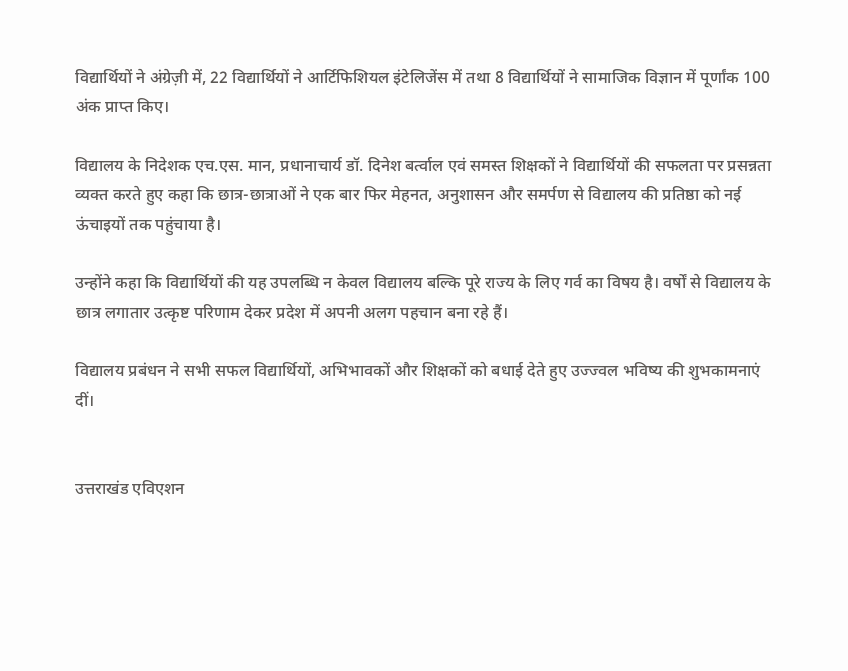विद्यार्थियों ने अंग्रेज़ी में, 22 विद्यार्थियों ने आर्टिफिशियल इंटेलिजेंस में तथा 8 विद्यार्थियों ने सामाजिक विज्ञान में पूर्णांक 100 अंक प्राप्त किए।

विद्यालय के निदेशक एच.एस. मान, प्रधानाचार्य डॉ. दिनेश बर्त्वाल एवं समस्त शिक्षकों ने विद्यार्थियों की सफलता पर प्रसन्नता व्यक्त करते हुए कहा कि छात्र-छात्राओं ने एक बार फिर मेहनत, अनुशासन और समर्पण से विद्यालय की प्रतिष्ठा को नई ऊंचाइयों तक पहुंचाया है।

उन्होंने कहा कि विद्यार्थियों की यह उपलब्धि न केवल विद्यालय बल्कि पूरे राज्य के लिए गर्व का विषय है। वर्षों से विद्यालय के छात्र लगातार उत्कृष्ट परिणाम देकर प्रदेश में अपनी अलग पहचान बना रहे हैं।

विद्यालय प्रबंधन ने सभी सफल विद्यार्थियों, अभिभावकों और शिक्षकों को बधाई देते हुए उज्ज्वल भविष्य की शुभकामनाएं दीं।


उत्तराखंड एविएशन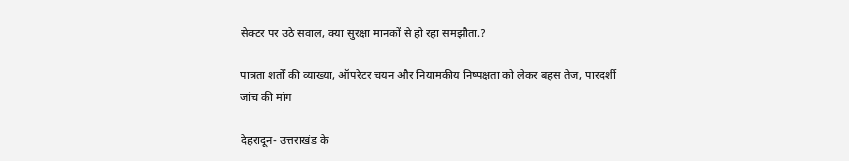सेक्टर पर उठे सवाल, क्या सुरक्षा मानकों से हो रहा समझौता.?

पात्रता शर्तों की व्याख्या, ऑपरेटर चयन और नियामकीय निष्पक्षता को लेकर बहस तेज, पारदर्शी जांच की मांग

देहरादून- उत्तराखंड के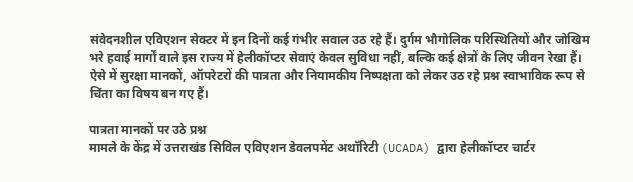संवेदनशील एविएशन सेक्टर में इन दिनों कई गंभीर सवाल उठ रहे हैं। दुर्गम भौगोलिक परिस्थितियों और जोखिम भरे हवाई मार्गों वाले इस राज्य में हेलीकॉप्टर सेवाएं केवल सुविधा नहीं, बल्कि कई क्षेत्रों के लिए जीवन रेखा हैं। ऐसे में सुरक्षा मानकों, ऑपरेटरों की पात्रता और नियामकीय निष्पक्षता को लेकर उठ रहे प्रश्न स्वाभाविक रूप से चिंता का विषय बन गए हैं।

पात्रता मानकों पर उठे प्रश्न
मामले के केंद्र में उत्तराखंड सिविल एविएशन डेवलपमेंट अथॉरिटी (UCADA) द्वारा हेलीकॉप्टर चार्टर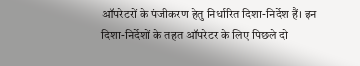ऑपरेटरों के पंजीकरण हेतु निर्धारित दिशा-निर्देश हैं। इन दिशा-निर्देशों के तहत ऑपरेटर के लिए पिछले दो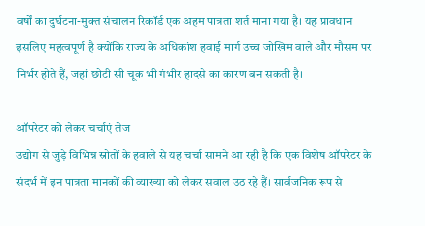वर्षों का दुर्घटना-मुक्त संचालन रिकॉर्ड एक अहम पात्रता शर्त माना गया है। यह प्रावधान इसलिए महत्वपूर्ण है क्योंकि राज्य के अधिकांश हवाई मार्ग उच्च जोखिम वाले और मौसम पर निर्भर होते हैं, जहां छोटी सी चूक भी गंभीर हादसे का कारण बन सकती है।

ऑपरेटर को लेकर चर्चाएं तेज
उद्योग से जुड़े विभिन्न स्रोतों के हवाले से यह चर्चा सामने आ रही है कि एक विशेष ऑपरेटर के संदर्भ में इन पात्रता मानकों की व्याख्या को लेकर सवाल उठ रहे हैं। सार्वजनिक रूप से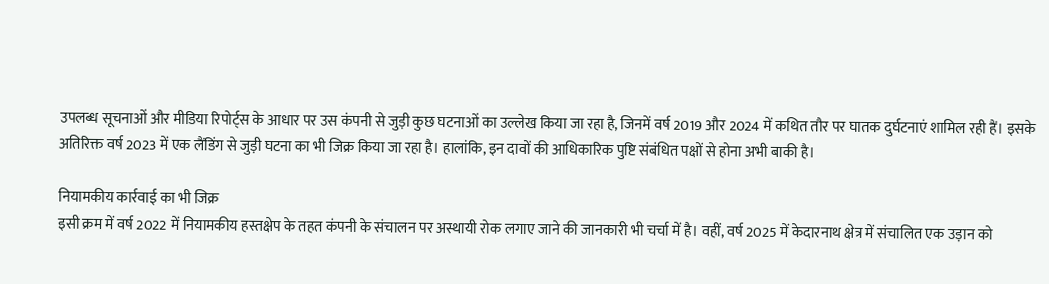उपलब्ध सूचनाओं और मीडिया रिपोर्ट्स के आधार पर उस कंपनी से जुड़ी कुछ घटनाओं का उल्लेख किया जा रहा है, जिनमें वर्ष 2019 और 2024 में कथित तौर पर घातक दुर्घटनाएं शामिल रही हैं। इसके अतिरिक्त वर्ष 2023 में एक लैंडिंग से जुड़ी घटना का भी जिक्र किया जा रहा है। हालांकि, इन दावों की आधिकारिक पुष्टि संबंधित पक्षों से होना अभी बाकी है।

नियामकीय कार्रवाई का भी जिक्र
इसी क्रम में वर्ष 2022 में नियामकीय हस्तक्षेप के तहत कंपनी के संचालन पर अस्थायी रोक लगाए जाने की जानकारी भी चर्चा में है। वहीं, वर्ष 2025 में केदारनाथ क्षेत्र में संचालित एक उड़ान को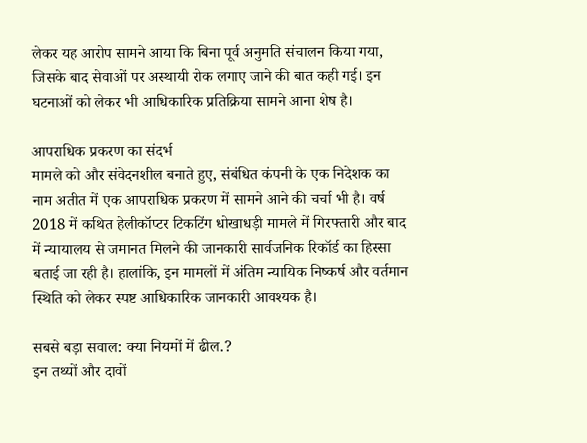लेकर यह आरोप सामने आया कि बिना पूर्व अनुमति संचालन किया गया, जिसके बाद सेवाओं पर अस्थायी रोक लगाए जाने की बात कही गई। इन घटनाओं को लेकर भी आधिकारिक प्रतिक्रिया सामने आना शेष है।

आपराधिक प्रकरण का संदर्भ
मामले को और संवेदनशील बनाते हुए, संबंधित कंपनी के एक निदेशक का नाम अतीत में एक आपराधिक प्रकरण में सामने आने की चर्चा भी है। वर्ष 2018 में कथित हेलीकॉप्टर टिकटिंग धोखाधड़ी मामले में गिरफ्तारी और बाद में न्यायालय से जमानत मिलने की जानकारी सार्वजनिक रिकॉर्ड का हिस्सा बताई जा रही है। हालांकि, इन मामलों में अंतिम न्यायिक निष्कर्ष और वर्तमान स्थिति को लेकर स्पष्ट आधिकारिक जानकारी आवश्यक है।

सबसे बड़ा सवाल: क्या नियमों में ढील.?
इन तथ्यों और दावों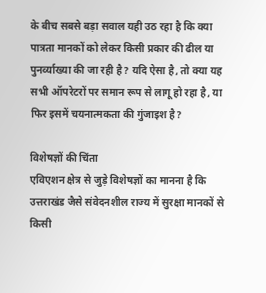के बीच सबसे बड़ा सवाल यही उठ रहा है कि क्या पात्रता मानकों को लेकर किसी प्रकार की ढील या पुनर्व्याख्या की जा रही है? यदि ऐसा है, तो क्या यह सभी ऑपरेटरों पर समान रूप से लागू हो रहा है, या फिर इसमें चयनात्मकता की गुंजाइश है?

विशेषज्ञों की चिंता
एविएशन क्षेत्र से जुड़े विशेषज्ञों का मानना है कि उत्तराखंड जैसे संवेदनशील राज्य में सुरक्षा मानकों से किसी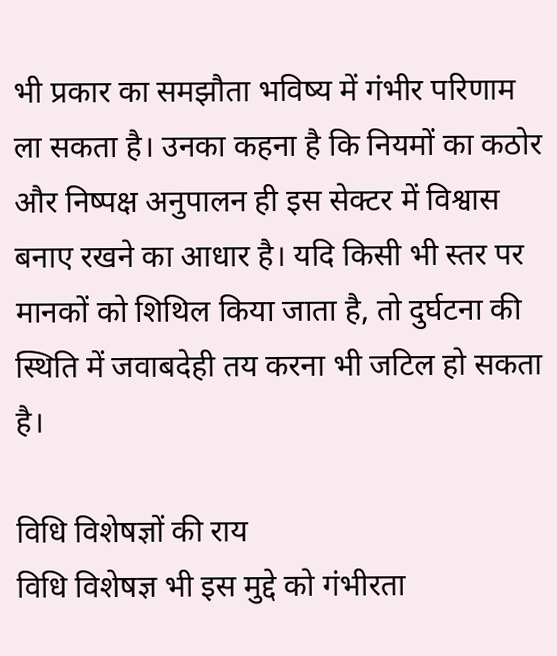भी प्रकार का समझौता भविष्य में गंभीर परिणाम ला सकता है। उनका कहना है कि नियमों का कठोर और निष्पक्ष अनुपालन ही इस सेक्टर में विश्वास बनाए रखने का आधार है। यदि किसी भी स्तर पर मानकों को शिथिल किया जाता है, तो दुर्घटना की स्थिति में जवाबदेही तय करना भी जटिल हो सकता है।

विधि विशेषज्ञों की राय
विधि विशेषज्ञ भी इस मुद्दे को गंभीरता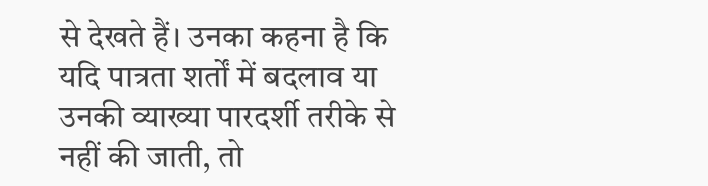से देखते हैं। उनका कहना है कि यदि पात्रता शर्तों में बदलाव या उनकी व्याख्या पारदर्शी तरीके से नहीं की जाती, तो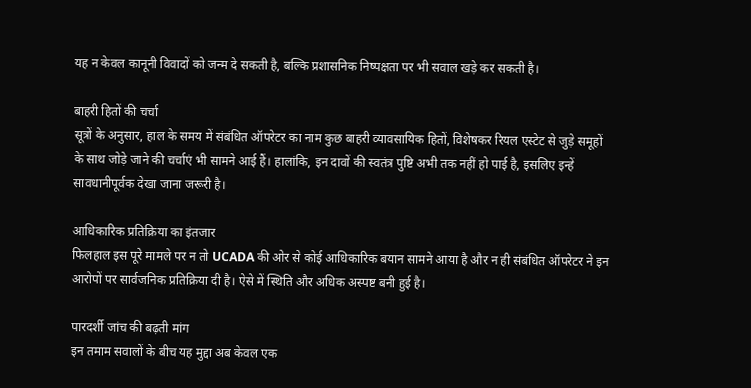यह न केवल कानूनी विवादों को जन्म दे सकती है, बल्कि प्रशासनिक निष्पक्षता पर भी सवाल खड़े कर सकती है।

बाहरी हितों की चर्चा
सूत्रों के अनुसार, हाल के समय में संबंधित ऑपरेटर का नाम कुछ बाहरी व्यावसायिक हितों, विशेषकर रियल एस्टेट से जुड़े समूहों के साथ जोड़े जाने की चर्चाएं भी सामने आई हैं। हालांकि, इन दावों की स्वतंत्र पुष्टि अभी तक नहीं हो पाई है, इसलिए इन्हें सावधानीपूर्वक देखा जाना जरूरी है।

आधिकारिक प्रतिक्रिया का इंतजार
फिलहाल इस पूरे मामले पर न तो UCADA की ओर से कोई आधिकारिक बयान सामने आया है और न ही संबंधित ऑपरेटर ने इन आरोपों पर सार्वजनिक प्रतिक्रिया दी है। ऐसे में स्थिति और अधिक अस्पष्ट बनी हुई है।

पारदर्शी जांच की बढ़ती मांग
इन तमाम सवालों के बीच यह मुद्दा अब केवल एक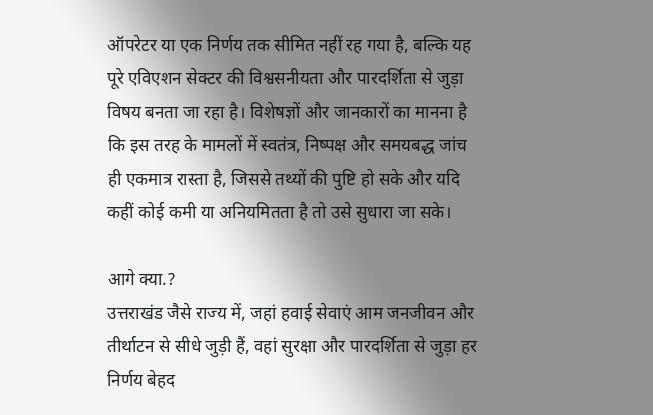ऑपरेटर या एक निर्णय तक सीमित नहीं रह गया है, बल्कि यह पूरे एविएशन सेक्टर की विश्वसनीयता और पारदर्शिता से जुड़ा विषय बनता जा रहा है। विशेषज्ञों और जानकारों का मानना है कि इस तरह के मामलों में स्वतंत्र, निष्पक्ष और समयबद्ध जांच ही एकमात्र रास्ता है, जिससे तथ्यों की पुष्टि हो सके और यदि कहीं कोई कमी या अनियमितता है तो उसे सुधारा जा सके।

आगे क्या.?
उत्तराखंड जैसे राज्य में, जहां हवाई सेवाएं आम जनजीवन और तीर्थाटन से सीधे जुड़ी हैं, वहां सुरक्षा और पारदर्शिता से जुड़ा हर निर्णय बेहद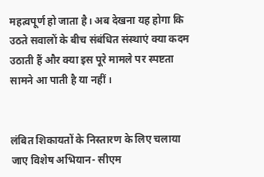महत्वपूर्ण हो जाता है। अब देखना यह होगा कि उठते सवालों के बीच संबंधित संस्थाएं क्या कदम उठाती हैं और क्या इस पूरे मामले पर स्पष्टता सामने आ पाती है या नहीं।


लंबित शिकायतों के निस्तारण के लिए चलाया जाए विशेष अभियान- सीएम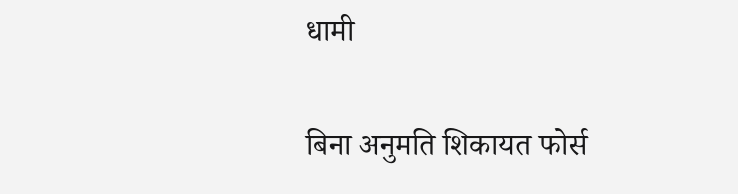धामी

बिना अनुमति शिकायत फोर्स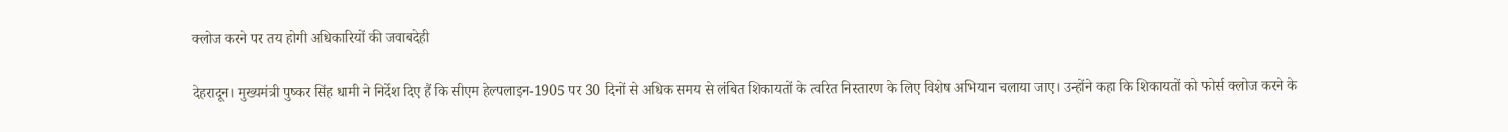क्लोज करने पर तय होगी अधिकारियों की जवाबदेही

देहरादून। मुख्यमंत्री पुष्कर सिंह धामी ने निर्देश दिए हैं कि सीएम हेल्पलाइन-1905 पर 30 दिनों से अधिक समय से लंबित शिकायतों के त्वरित निस्तारण के लिए विशेष अभियान चलाया जाए। उन्होंने कहा कि शिकायतों को फोर्स क्लोज करने के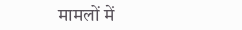मामलों में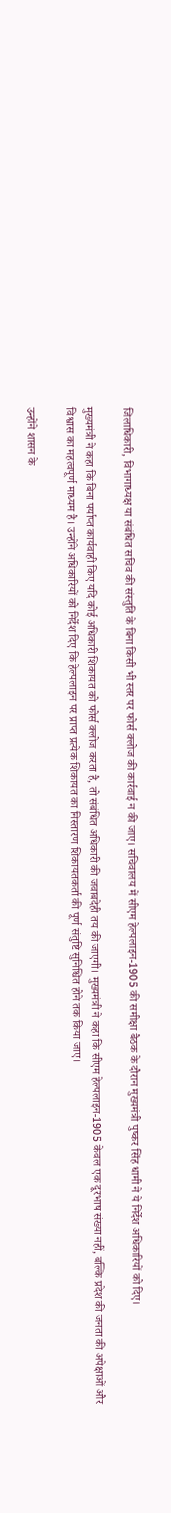जिलाधिकारी, विभागाध्यक्ष या संबंधित सचिव की संस्तुति के बिना किसी भी स्तर पर फोर्स क्लोज की कार्रवाई न की जाए। सचिवालय में सीएम हेल्पलाइन-1905 की समीक्षा बैठक के दौरान मुख्यमंत्री पुष्कर सिंह धामी ने ये निर्देश अधिकारियों को दिए।

मुख्यमंत्री ने कहा कि बिना पर्याप्त कार्यवाही किए यदि कोई अधिकारी शिकायत को फोर्स क्लोज करता है, तो संबंधित अधिकारी की जवाबदेही तय की जाएगी। मुख्यमंत्री ने कहा कि सीएम हेल्पलाइन-1905 केवल एक दूरभाष संख्या नहीं, बल्कि प्रदेश की जनता की अपेक्षाओं और विश्वास का महत्वपूर्ण माध्यम है। उन्होंने अधिकारियों को निर्देश दिए कि हेल्पलाइन पर प्राप्त प्रत्येक शिकायत का निस्तारण शिकायतकर्ता की पूर्ण संतुष्टि सुनिश्चित होने तक किया जाए।

उन्होंने शासन के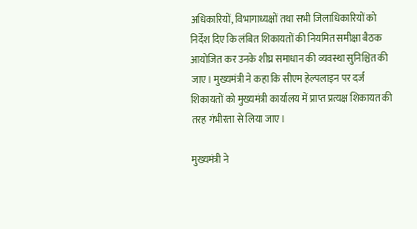अधिकारियों, विभागाध्यक्षों तथा सभी जिलाधिकारियों को निर्देश दिए कि लंबित शिकायतों की नियमित समीक्षा बैठक आयोजित कर उनके शीघ्र समाधान की व्यवस्था सुनिश्चित की जाए। मुख्यमंत्री ने कहा कि सीएम हेल्पलाइन पर दर्ज शिकायतों को मुख्यमंत्री कार्यालय में प्राप्त प्रत्यक्ष शिकायत की तरह गंभीरता से लिया जाए।

मुख्यमंत्री ने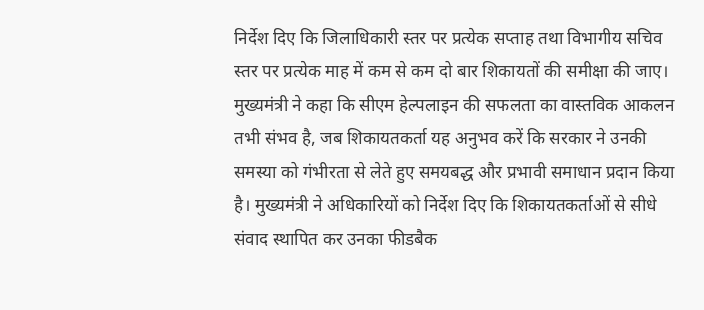निर्देश दिए कि जिलाधिकारी स्तर पर प्रत्येक सप्ताह तथा विभागीय सचिव स्तर पर प्रत्येक माह में कम से कम दो बार शिकायतों की समीक्षा की जाए। मुख्यमंत्री ने कहा कि सीएम हेल्पलाइन की सफलता का वास्तविक आकलन तभी संभव है, जब शिकायतकर्ता यह अनुभव करें कि सरकार ने उनकी समस्या को गंभीरता से लेते हुए समयबद्ध और प्रभावी समाधान प्रदान किया है। मुख्यमंत्री ने अधिकारियों को निर्देश दिए कि शिकायतकर्ताओं से सीधे संवाद स्थापित कर उनका फीडबैक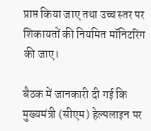प्राप्त किया जाए तथा उच्च स्तर पर शिकायतों की नियमित मॉनिटरिंग की जाए।

बैठक में जानकारी दी गई कि मुख्यमंत्री (सीएम) हेल्पलाइन पर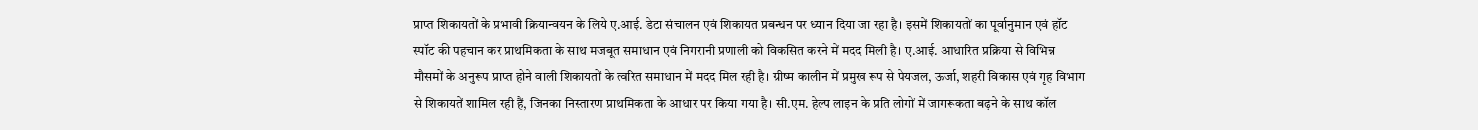प्राप्त शिकायतों के प्रभावी क्रियान्वयन के लिये ए.आई. डेटा संचालन एवं शिकायत प्रबन्धन पर ध्यान दिया जा रहा है। इसमें शिकायतों का पूर्वानुमान एवं हॉट स्पॉट की पहचान कर प्राथमिकता के साथ मजबूत समाधान एवं निगरानी प्रणाली को विकसित करने में मदद मिली है। ए.आई. आधारित प्रक्रिया से विभिन्न मौसमों के अनुरूप प्राप्त होने वाली शिकायतों के त्वरित समाधान में मदद मिल रही है। ग्रीष्म कालीन में प्रमुख रूप से पेयजल, ऊर्जा, शहरी विकास एवं गृह विभाग से शिकायतें शामिल रही हैं, जिनका निस्तारण प्राथमिकता के आधार पर किया गया है। सी.एम. हेल्प लाइन के प्रति लोगों में जागरूकता बढ़ने के साथ कॉल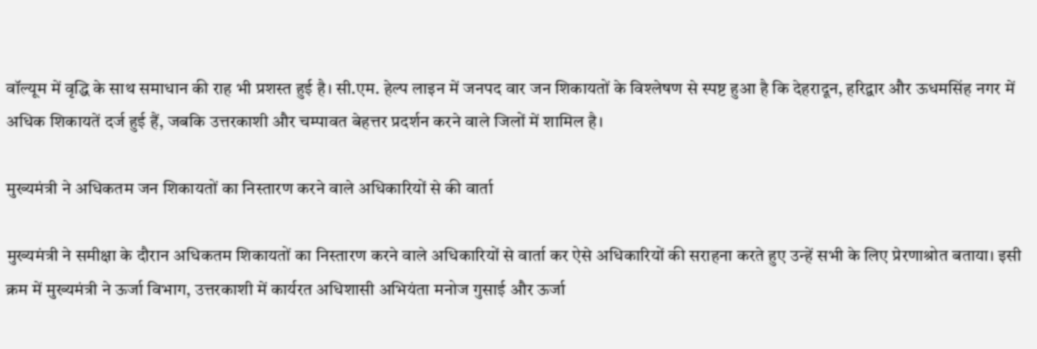वॉल्यूम में वृद्धि के साथ समाधान की राह भी प्रशस्त हुई है। सी.एम. हेल्प लाइन में जनपद वार जन शिकायतों के विश्लेषण से स्पष्ट हुआ है कि देहरादून, हरिद्वार और ऊधमसिंह नगर में अधिक शिकायतें दर्ज हुई हैं, जबकि उत्तरकाशी और चम्पावत बेहत्तर प्रदर्शन करने वाले जिलों में शामिल है।

मुख्यमंत्री ने अधिकतम जन शिकायतों का निस्तारण करने वाले अधिकारियों से की वार्ता

मुख्यमंत्री ने समीक्षा के दौरान अधिकतम शिकायतों का निस्तारण करने वाले अधिकारियों से वार्ता कर ऐसे अधिकारियों की सराहना करते हुए उन्हें सभी के लिए प्रेरणाश्रोत बताया। इसी क्रम में मुख्यमंत्री ने ऊर्जा विभाग, उत्तरकाशी में कार्यरत अधिशासी अभियंता मनोज गुसाई और ऊर्जा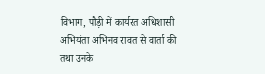विभाग, पौड़ी में कार्यरत अधिशासी अभियंता अभिनव रावत से वार्ता की तथा उनके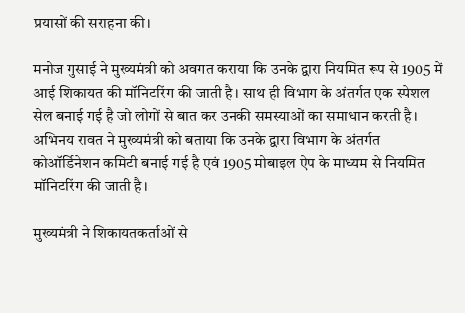प्रयासों की सराहना की।

मनोज गुसाई ने मुख्यमंत्री को अवगत कराया कि उनके द्वारा नियमित रूप से 1905 में आई शिकायत की मॉनिटरिंग की जाती है। साथ ही विभाग के अंतर्गत एक स्पेशल सेल बनाई गई है जो लोगों से बात कर उनकी समस्याओं का समाधान करती है। अभिनय रावत ने मुख्यमंत्री को बताया कि उनके द्वारा विभाग के अंतर्गत कोऑर्डिनेशन कमिटी बनाई गई है एवं 1905 मोबाइल ऐप के माध्यम से नियमित मॉनिटरिंग की जाती है।

मुख्यमंत्री ने शिकायतकर्ताओं से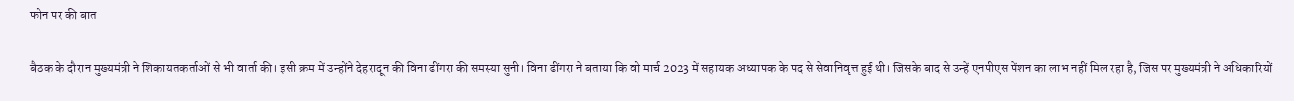फोन पर की बात

बैठक के दौरान मुख्यमंत्री ने शिकायतकर्ताओं से भी वार्ता की। इसी क्रम में उन्होंने देहरादून की विना ढींगरा की समस्या सुनी। विना ढींगरा ने बताया कि वो मार्च 2023 में सहायक अध्यापक के पद से सेवानिवृत्त हुई थी। जिसके बाद से उन्हें एनपीएस पेंशन का लाभ नहीं मिल रहा है, जिस पर मुख्यमंत्री ने अधिकारियों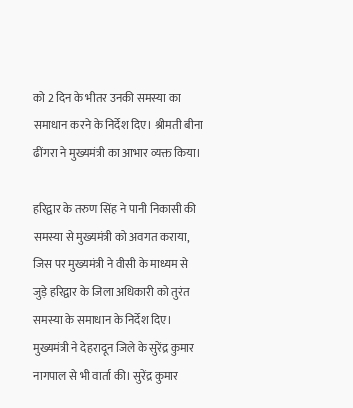को 2 दिन के भीतर उनकी समस्या का समाधान करने के निर्देश दिए। श्रीमती बीना ढींगरा ने मुख्यमंत्री का आभार व्यक्त किया।

हरिद्वार के तरुण सिंह ने पानी निकासी की समस्या से मुख्यमंत्री को अवगत कराया, जिस पर मुख्यमंत्री ने वीसी के माध्यम से जुड़े हरिद्वार के जिला अधिकारी को तुरंत समस्या के समाधान के निर्देश दिए। मुख्यमंत्री ने देहरादून जिले के सुरेंद्र कुमार नागपाल से भी वार्ता की। सुरेंद्र कुमार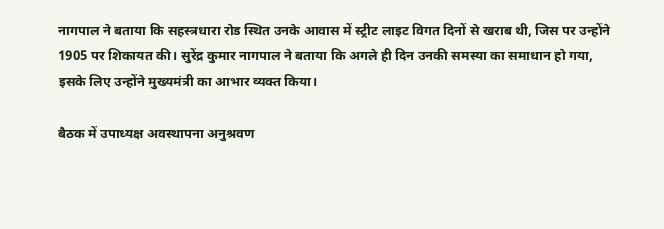नागपाल ने बताया कि सहस्त्रधारा रोड स्थित उनके आवास में स्ट्रीट लाइट विगत दिनों से खराब थी, जिस पर उन्होंने 1905 पर शिकायत की। सुरेंद्र कुमार नागपाल ने बताया कि अगले ही दिन उनकी समस्या का समाधान हो गया, इसके लिए उन्होंने मुख्यमंत्री का आभार व्यक्त किया।

बैठक में उपाध्यक्ष अवस्थापना अनुश्रवण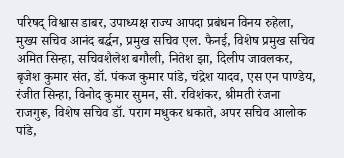परिषद् विश्वास डाबर, उपाध्यक्ष राज्य आपदा प्रबंधन विनय रुहेला, मुख्य सचिव आनंद बर्द्धन, प्रमुख सचिव एल. फैनई, विशेष प्रमुख सचिव अमित सिन्हा, सचिवशैलेश बगौली, नितेश झा, दिलीप जावलकर, बृजेश कुमार संत, डॉ. पंकज कुमार पांडे, चंद्रेश यादव, एस एन पाण्डेय, रंजीत सिन्हा, विनोद कुमार सुमन, सी. रविशंकर, श्रीमती रंजना राजगुरू, विशेष सचिव डॉ. पराग मधुकर धकाते, अपर सचिव आलोक पांडे,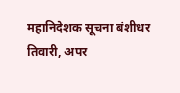महानिदेशक सूचना बंशीधर तिवारी, अपर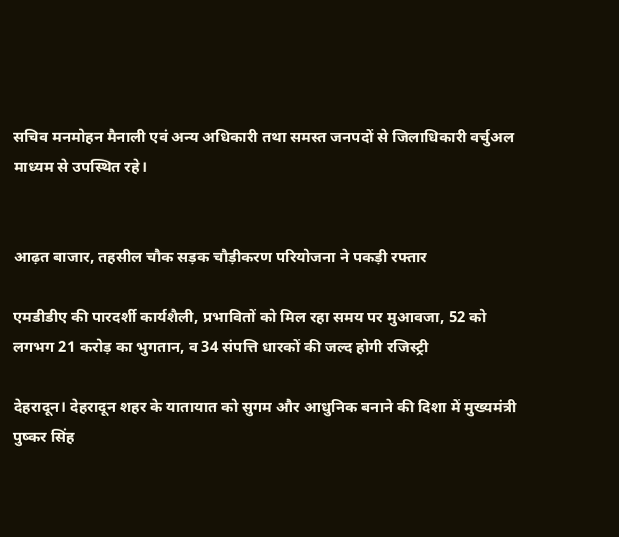सचिव मनमोहन मैनाली एवं अन्य अधिकारी तथा समस्त जनपदों से जिलाधिकारी वर्चुअल माध्यम से उपस्थित रहे।


आढ़त बाजार, तहसील चौक सड़क चौड़ीकरण परियोजना ने पकड़ी रफ्तार

एमडीडीए की पारदर्शी कार्यशैली, प्रभावितों को मिल रहा समय पर मुआवजा, 52 को लगभग 21 करोड़ का भुगतान, व 34 संपत्ति धारकों की जल्द होगी रजिस्ट्री

देहरादून। देहरादून शहर के यातायात को सुगम और आधुनिक बनाने की दिशा में मुख्यमंत्री पुष्कर सिंह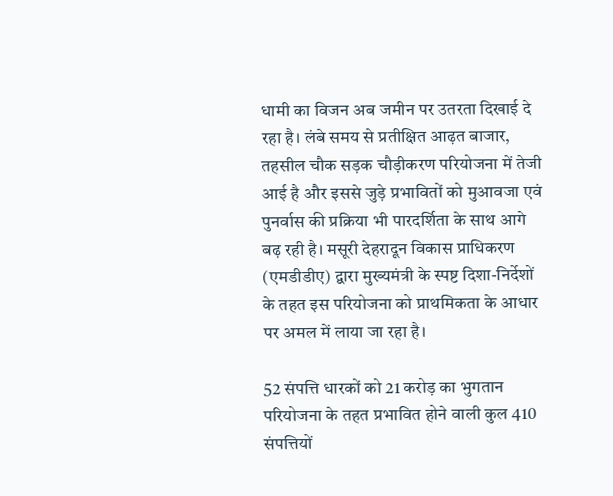धामी का विजन अब जमीन पर उतरता दिखाई दे रहा है। लंबे समय से प्रतीक्षित आढ़त बाजार, तहसील चौक सड़क चौड़ीकरण परियोजना में तेजी आई है और इससे जुड़े प्रभावितों को मुआवजा एवं पुनर्वास की प्रक्रिया भी पारदर्शिता के साथ आगे बढ़ रही है। मसूरी देहरादून विकास प्राधिकरण (एमडीडीए) द्वारा मुख्यमंत्री के स्पष्ट दिशा-निर्देशों के तहत इस परियोजना को प्राथमिकता के आधार पर अमल में लाया जा रहा है।

52 संपत्ति धारकों को 21 करोड़ का भुगतान
परियोजना के तहत प्रभावित होने वाली कुल 410 संपत्तियों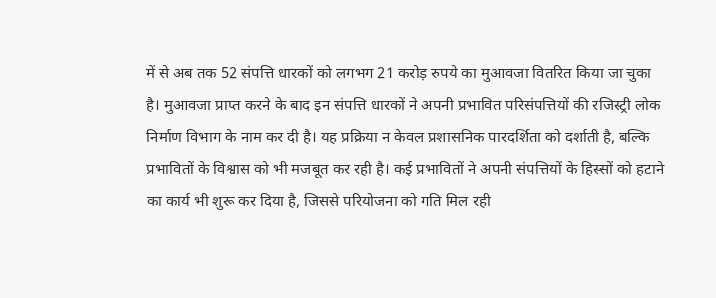में से अब तक 52 संपत्ति धारकों को लगभग 21 करोड़ रुपये का मुआवजा वितरित किया जा चुका है। मुआवजा प्राप्त करने के बाद इन संपत्ति धारकों ने अपनी प्रभावित परिसंपत्तियों की रजिस्ट्री लोक निर्माण विभाग के नाम कर दी है। यह प्रक्रिया न केवल प्रशासनिक पारदर्शिता को दर्शाती है, बल्कि प्रभावितों के विश्वास को भी मजबूत कर रही है। कई प्रभावितों ने अपनी संपत्तियों के हिस्सों को हटाने का कार्य भी शुरू कर दिया है, जिससे परियोजना को गति मिल रही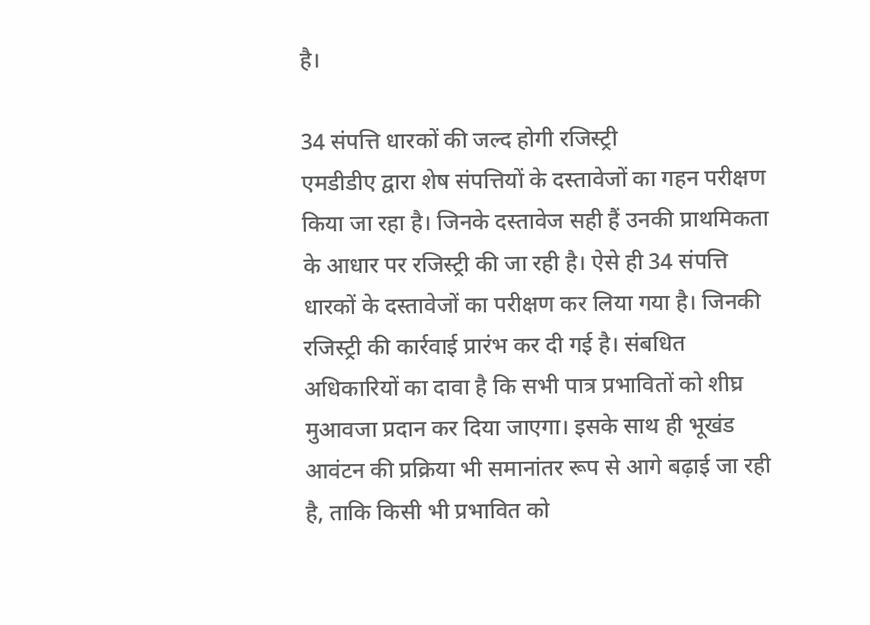है।

34 संपत्ति धारकों की जल्द होगी रजिस्ट्री
एमडीडीए द्वारा शेष संपत्तियों के दस्तावेजों का गहन परीक्षण किया जा रहा है। जिनके दस्तावेज सही हैं उनकी प्राथमिकता के आधार पर रजिस्ट्री की जा रही है। ऐसे ही 34 संपत्ति धारकों के दस्तावेजों का परीक्षण कर लिया गया है। जिनकी रजिस्ट्री की कार्रवाई प्रारंभ कर दी गई है। संबधित अधिकारियों का दावा है कि सभी पात्र प्रभावितों को शीघ्र मुआवजा प्रदान कर दिया जाएगा। इसके साथ ही भूखंड आवंटन की प्रक्रिया भी समानांतर रूप से आगे बढ़ाई जा रही है, ताकि किसी भी प्रभावित को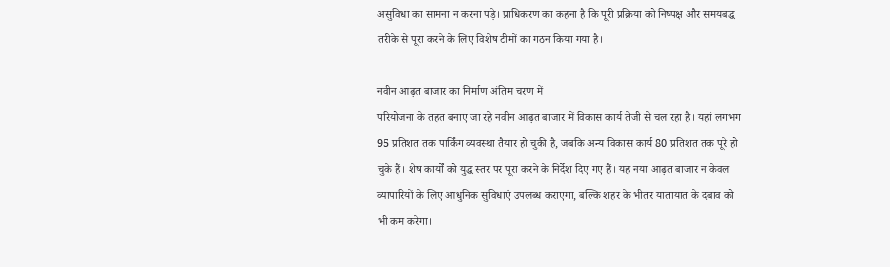असुविधा का सामना न करना पड़े। प्राधिकरण का कहना है कि पूरी प्रक्रिया को निष्पक्ष और समयबद्ध तरीके से पूरा करने के लिए विशेष टीमों का गठन किया गया है।

नवीन आढ़त बाजार का निर्माण अंतिम चरण में
परियोजना के तहत बनाए जा रहे नवीन आढ़त बाजार में विकास कार्य तेजी से चल रहा है। यहां लगभग 95 प्रतिशत तक पार्किंग व्यवस्था तैयार हो चुकी है, जबकि अन्य विकास कार्य 80 प्रतिशत तक पूरे हो चुके हैं। शेष कार्यों को युद्ध स्तर पर पूरा करने के निर्देश दिए गए हैं। यह नया आढ़त बाजार न केवल व्यापारियों के लिए आधुनिक सुविधाएं उपलब्ध कराएगा, बल्कि शहर के भीतर यातायात के दबाव को भी कम करेगा।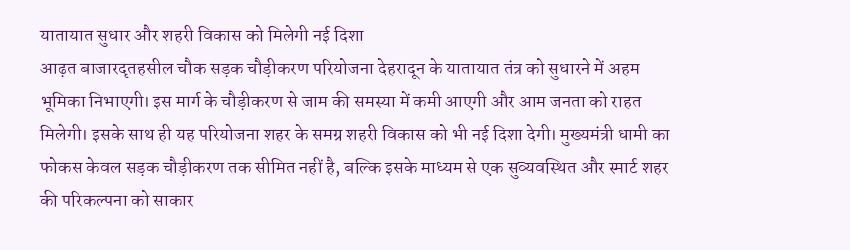यातायात सुधार और शहरी विकास को मिलेगी नई दिशा
आढ़त बाजारदृतहसील चौक सड़क चौड़ीकरण परियोजना देहरादून के यातायात तंत्र को सुधारने में अहम भूमिका निभाएगी। इस मार्ग के चौड़ीकरण से जाम की समस्या में कमी आएगी और आम जनता को राहत मिलेगी। इसके साथ ही यह परियोजना शहर के समग्र शहरी विकास को भी नई दिशा देगी। मुख्यमंत्री धामी का फोकस केवल सड़क चौड़ीकरण तक सीमित नहीं है, बल्कि इसके माध्यम से एक सुव्यवस्थित और स्मार्ट शहर की परिकल्पना को साकार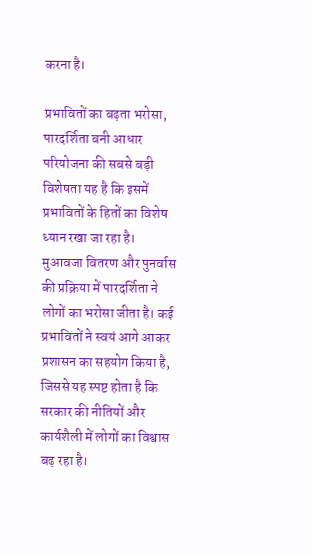करना है।

प्रभावितों का बढ़ता भरोसा, पारदर्शिता बनी आधार
परियोजना की सबसे बड़ी विशेषता यह है कि इसमें प्रभावितों के हितों का विशेष ध्यान रखा जा रहा है। मुआवजा वितरण और पुनर्वास की प्रक्रिया में पारदर्शिता ने लोगों का भरोसा जीता है। कई प्रभावितों ने स्वयं आगे आकर प्रशासन का सहयोग किया है, जिससे यह स्पष्ट होता है कि सरकार की नीतियों और कार्यशैली में लोगों का विश्वास बढ़ रहा है।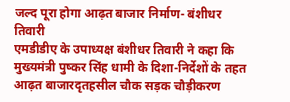जल्द पूरा होगा आढ़त बाजार निर्माण- बंशीधर तिवारी
एमडीडीए के उपाध्यक्ष बंशीधर तिवारी ने कहा कि मुख्यमंत्री पुष्कर सिंह धामी के दिशा-निर्देशों के तहत आढ़त बाजारदृतहसील चौक सड़क चौड़ीकरण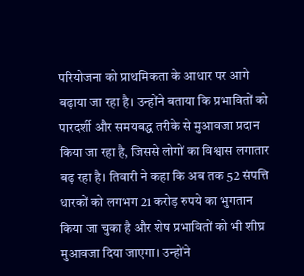परियोजना को प्राथमिकता के आधार पर आगे बढ़ाया जा रहा है। उन्होंने बताया कि प्रभावितों को पारदर्शी और समयबद्ध तरीके से मुआवजा प्रदान किया जा रहा है, जिससे लोगों का विश्वास लगातार बढ़ रहा है। तिवारी ने कहा कि अब तक 52 संपत्ति धारकों को लगभग 21 करोड़ रुपये का भुगतान किया जा चुका है और शेष प्रभावितों को भी शीघ्र मुआवजा दिया जाएगा। उन्होंने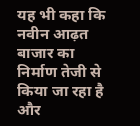यह भी कहा कि नवीन आढ़त बाजार का निर्माण तेजी से किया जा रहा है और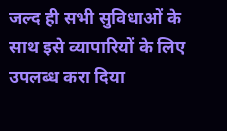जल्द ही सभी सुविधाओं के साथ इसे व्यापारियों के लिए उपलब्ध करा दिया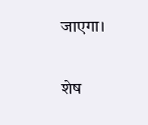जाएगा।

शेष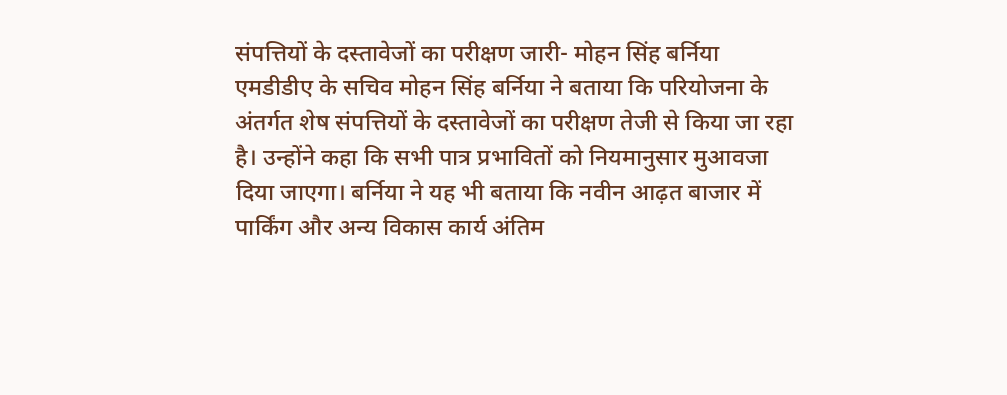संपत्तियों के दस्तावेजों का परीक्षण जारी- मोहन सिंह बर्निया
एमडीडीए के सचिव मोहन सिंह बर्निया ने बताया कि परियोजना के अंतर्गत शेष संपत्तियों के दस्तावेजों का परीक्षण तेजी से किया जा रहा है। उन्होंने कहा कि सभी पात्र प्रभावितों को नियमानुसार मुआवजा दिया जाएगा। बर्निया ने यह भी बताया कि नवीन आढ़त बाजार में पार्किंग और अन्य विकास कार्य अंतिम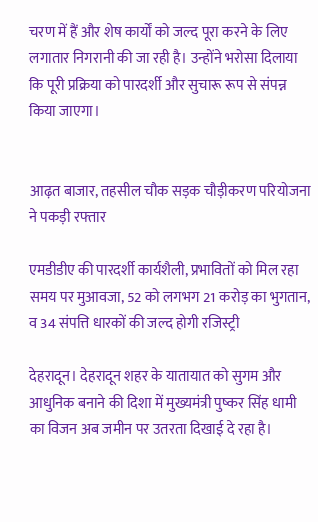चरण में हैं और शेष कार्यों को जल्द पूरा करने के लिए लगातार निगरानी की जा रही है। उन्होंने भरोसा दिलाया कि पूरी प्रक्रिया को पारदर्शी और सुचारू रूप से संपन्न किया जाएगा।


आढ़त बाजार, तहसील चौक सड़क चौड़ीकरण परियोजना ने पकड़ी रफ्तार

एमडीडीए की पारदर्शी कार्यशैली, प्रभावितों को मिल रहा समय पर मुआवजा, 52 को लगभग 21 करोड़ का भुगतान, व 34 संपत्ति धारकों की जल्द होगी रजिस्ट्री

देहरादून। देहरादून शहर के यातायात को सुगम और आधुनिक बनाने की दिशा में मुख्यमंत्री पुष्कर सिंह धामी का विजन अब जमीन पर उतरता दिखाई दे रहा है।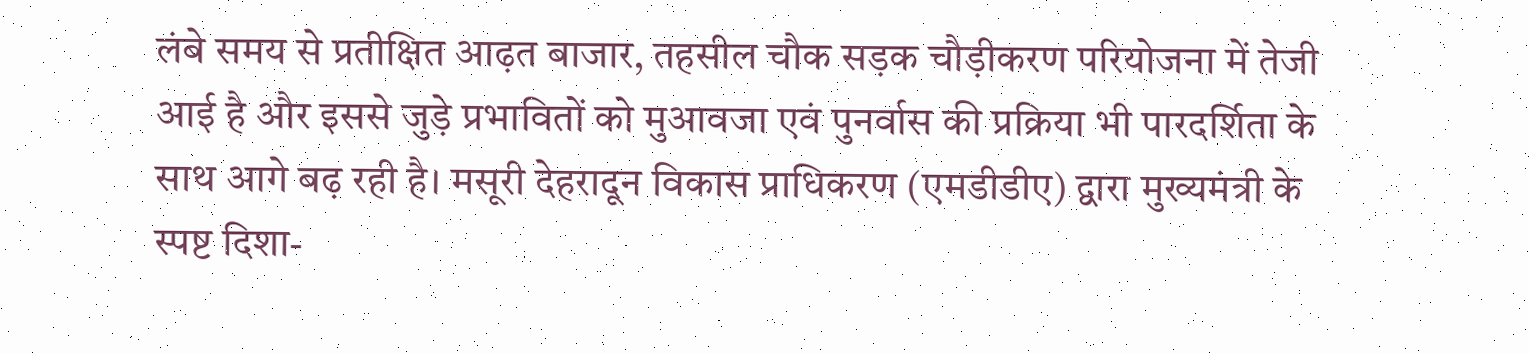लंबे समय से प्रतीक्षित आढ़त बाजार, तहसील चौक सड़क चौड़ीकरण परियोजना में तेजी आई है और इससे जुड़े प्रभावितों को मुआवजा एवं पुनर्वास की प्रक्रिया भी पारदर्शिता के साथ आगे बढ़ रही है। मसूरी देहरादून विकास प्राधिकरण (एमडीडीए) द्वारा मुख्यमंत्री के स्पष्ट दिशा-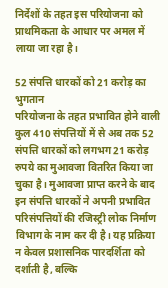निर्देशों के तहत इस परियोजना को प्राथमिकता के आधार पर अमल में लाया जा रहा है।

52 संपत्ति धारकों को 21 करोड़ का भुगतान
परियोजना के तहत प्रभावित होने वाली कुल 410 संपत्तियों में से अब तक 52 संपत्ति धारकों को लगभग 21 करोड़ रुपये का मुआवजा वितरित किया जा चुका है। मुआवजा प्राप्त करने के बाद इन संपत्ति धारकों ने अपनी प्रभावित परिसंपत्तियों की रजिस्ट्री लोक निर्माण विभाग के नाम कर दी है। यह प्रक्रिया न केवल प्रशासनिक पारदर्शिता को दर्शाती है, बल्कि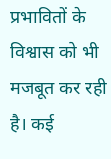प्रभावितों के विश्वास को भी मजबूत कर रही है। कई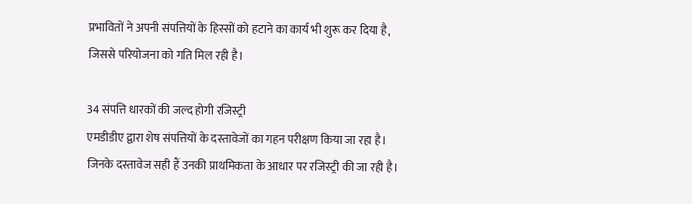प्रभावितों ने अपनी संपत्तियों के हिस्सों को हटाने का कार्य भी शुरू कर दिया है, जिससे परियोजना को गति मिल रही है।

34 संपत्ति धारकों की जल्द होगी रजिस्ट्री
एमडीडीए द्वारा शेष संपत्तियों के दस्तावेजों का गहन परीक्षण किया जा रहा है। जिनके दस्तावेज सही हैं उनकी प्राथमिकता के आधार पर रजिस्ट्री की जा रही है।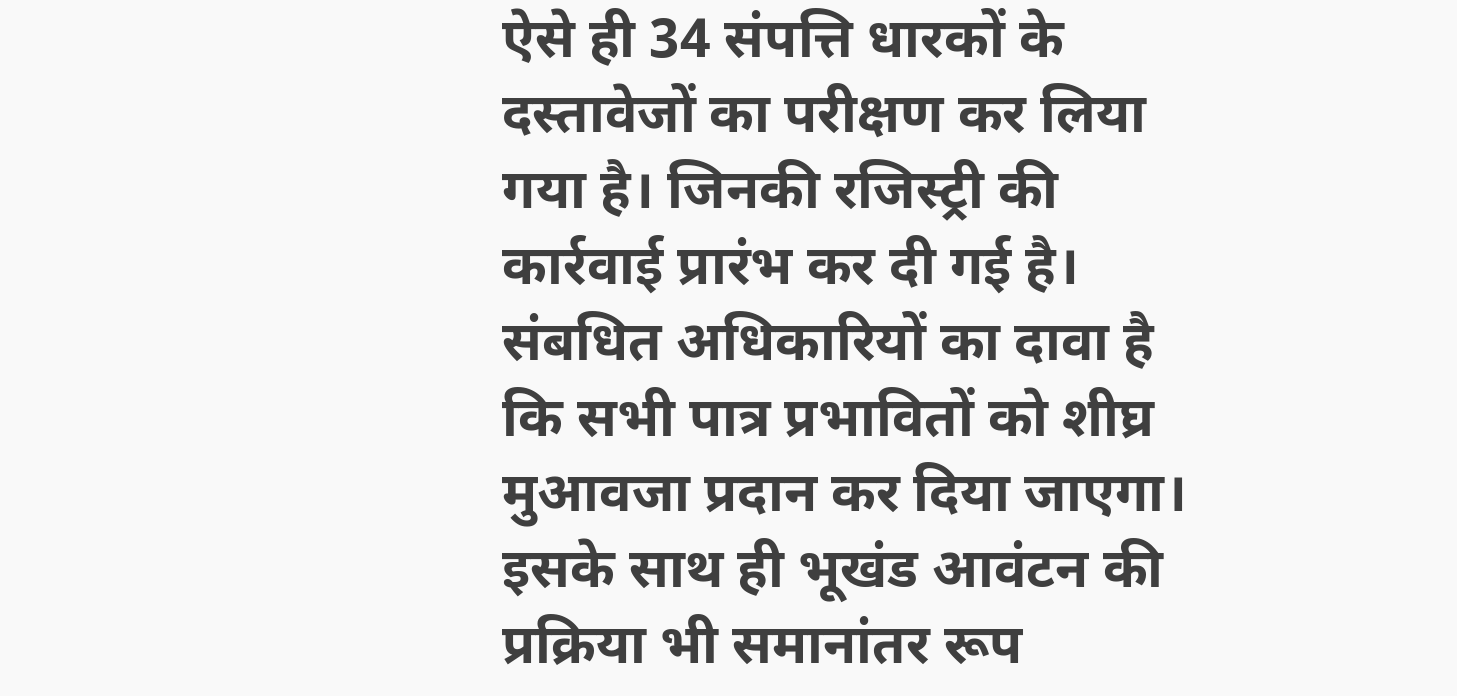ऐसे ही 34 संपत्ति धारकों के दस्तावेजों का परीक्षण कर लिया गया है। जिनकी रजिस्ट्री की कार्रवाई प्रारंभ कर दी गई है। संबधित अधिकारियों का दावा है कि सभी पात्र प्रभावितों को शीघ्र मुआवजा प्रदान कर दिया जाएगा। इसके साथ ही भूखंड आवंटन की प्रक्रिया भी समानांतर रूप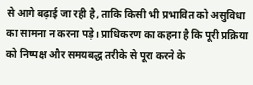से आगे बढ़ाई जा रही है, ताकि किसी भी प्रभावित को असुविधा का सामना न करना पड़े। प्राधिकरण का कहना है कि पूरी प्रक्रिया को निष्पक्ष और समयबद्ध तरीके से पूरा करने के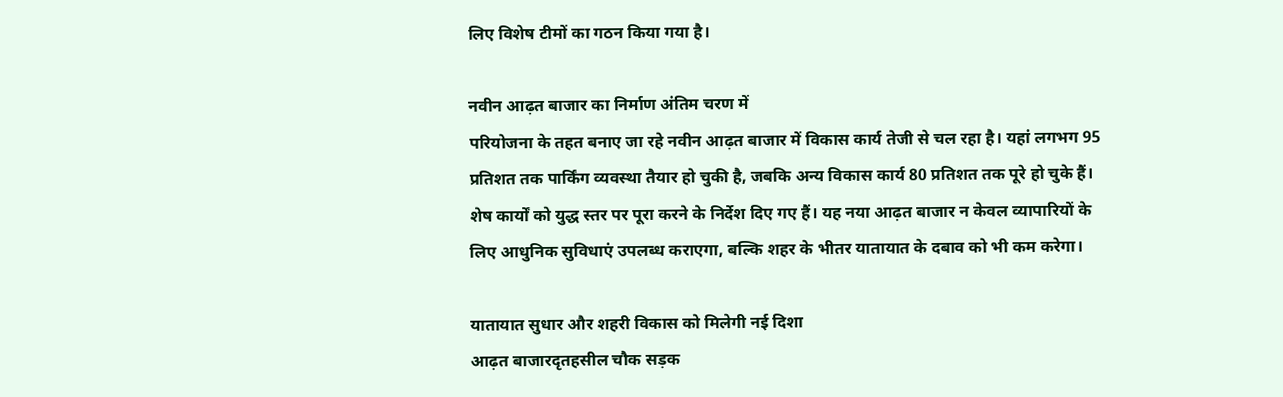लिए विशेष टीमों का गठन किया गया है।

नवीन आढ़त बाजार का निर्माण अंतिम चरण में
परियोजना के तहत बनाए जा रहे नवीन आढ़त बाजार में विकास कार्य तेजी से चल रहा है। यहां लगभग 95 प्रतिशत तक पार्किंग व्यवस्था तैयार हो चुकी है, जबकि अन्य विकास कार्य 80 प्रतिशत तक पूरे हो चुके हैं। शेष कार्यों को युद्ध स्तर पर पूरा करने के निर्देश दिए गए हैं। यह नया आढ़त बाजार न केवल व्यापारियों के लिए आधुनिक सुविधाएं उपलब्ध कराएगा, बल्कि शहर के भीतर यातायात के दबाव को भी कम करेगा।

यातायात सुधार और शहरी विकास को मिलेगी नई दिशा
आढ़त बाजारदृतहसील चौक सड़क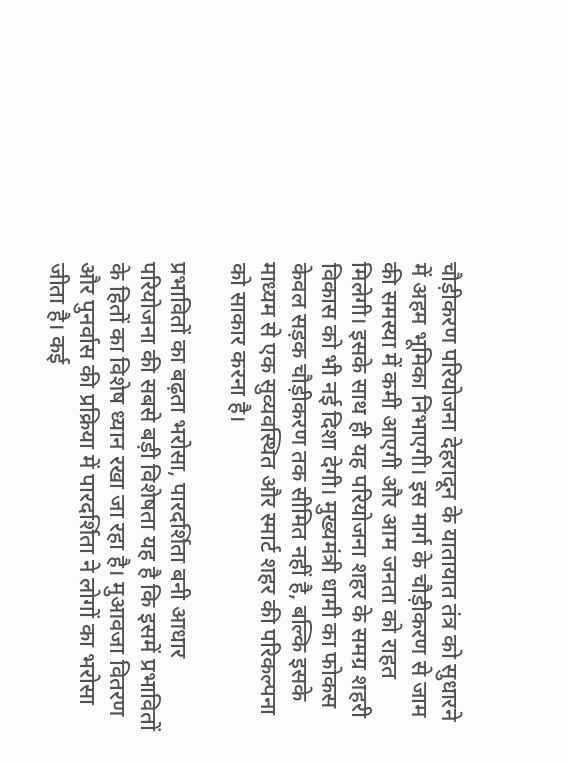चौड़ीकरण परियोजना देहरादून के यातायात तंत्र को सुधारने में अहम भूमिका निभाएगी। इस मार्ग के चौड़ीकरण से जाम की समस्या में कमी आएगी और आम जनता को राहत मिलेगी। इसके साथ ही यह परियोजना शहर के समग्र शहरी विकास को भी नई दिशा देगी। मुख्यमंत्री धामी का फोकस केवल सड़क चौड़ीकरण तक सीमित नहीं है, बल्कि इसके माध्यम से एक सुव्यवस्थित और स्मार्ट शहर की परिकल्पना को साकार करना है।

प्रभावितों का बढ़ता भरोसा, पारदर्शिता बनी आधार
परियोजना की सबसे बड़ी विशेषता यह है कि इसमें प्रभावितों के हितों का विशेष ध्यान रखा जा रहा है। मुआवजा वितरण और पुनर्वास की प्रक्रिया में पारदर्शिता ने लोगों का भरोसा जीता है। कई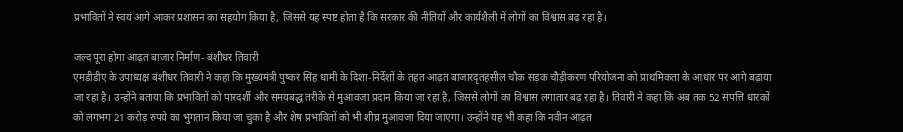प्रभावितों ने स्वयं आगे आकर प्रशासन का सहयोग किया है, जिससे यह स्पष्ट होता है कि सरकार की नीतियों और कार्यशैली में लोगों का विश्वास बढ़ रहा है।

जल्द पूरा होगा आढ़त बाजार निर्माण- बंशीधर तिवारी
एमडीडीए के उपाध्यक्ष बंशीधर तिवारी ने कहा कि मुख्यमंत्री पुष्कर सिंह धामी के दिशा-निर्देशों के तहत आढ़त बाजारदृतहसील चौक सड़क चौड़ीकरण परियोजना को प्राथमिकता के आधार पर आगे बढ़ाया जा रहा है। उन्होंने बताया कि प्रभावितों को पारदर्शी और समयबद्ध तरीके से मुआवजा प्रदान किया जा रहा है, जिससे लोगों का विश्वास लगातार बढ़ रहा है। तिवारी ने कहा कि अब तक 52 संपत्ति धारकों को लगभग 21 करोड़ रुपये का भुगतान किया जा चुका है और शेष प्रभावितों को भी शीघ्र मुआवजा दिया जाएगा। उन्होंने यह भी कहा कि नवीन आढ़त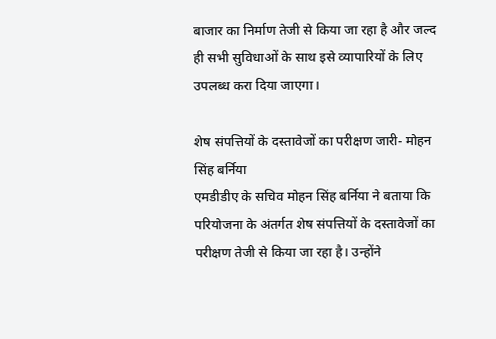बाजार का निर्माण तेजी से किया जा रहा है और जल्द ही सभी सुविधाओं के साथ इसे व्यापारियों के लिए उपलब्ध करा दिया जाएगा।

शेष संपत्तियों के दस्तावेजों का परीक्षण जारी- मोहन सिंह बर्निया
एमडीडीए के सचिव मोहन सिंह बर्निया ने बताया कि परियोजना के अंतर्गत शेष संपत्तियों के दस्तावेजों का परीक्षण तेजी से किया जा रहा है। उन्होंने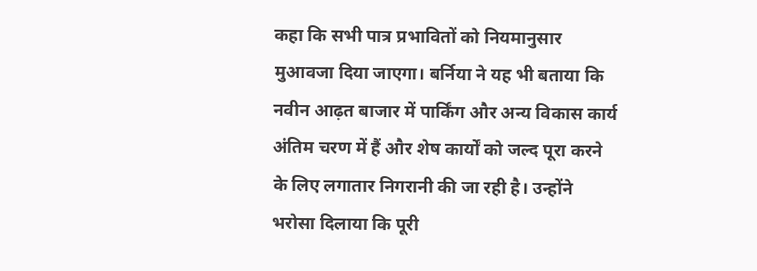कहा कि सभी पात्र प्रभावितों को नियमानुसार मुआवजा दिया जाएगा। बर्निया ने यह भी बताया कि नवीन आढ़त बाजार में पार्किंग और अन्य विकास कार्य अंतिम चरण में हैं और शेष कार्यों को जल्द पूरा करने के लिए लगातार निगरानी की जा रही है। उन्होंने भरोसा दिलाया कि पूरी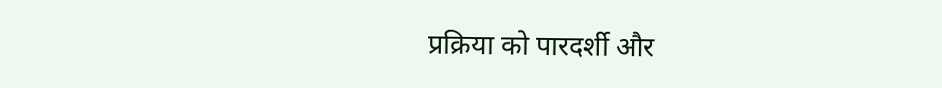प्रक्रिया को पारदर्शी और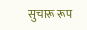सुचारू रूप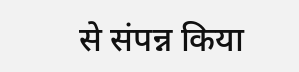से संपन्न किया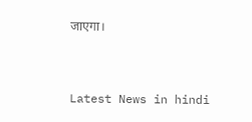जाएगा।


Latest News in hindi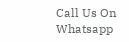Call Us On  Whatsapp